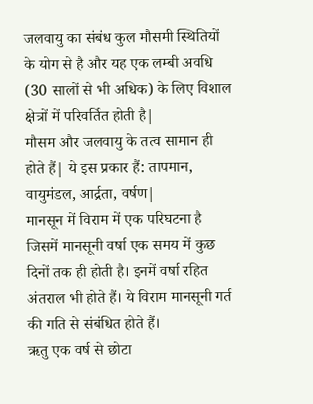जलवायु का संबंध कुल मौसमी स्थितियों के योग से है और यह एक लम्बी अवधि (30 सालों से भी अधिक) के लिए विशाल क्षेत्रों में परिवर्तित होती है|
मौसम और जलवायु के तत्व सामान ही होते हैं| ये इस प्रकार हैं: तापमान, वायुमंडल, आर्द्रता, वर्षण|
मानसून में विराम में एक परिघटना है जिसमें मानसूनी वर्षा एक समय में कुछ दिनों तक ही होती है। इनमें वर्षा रहित अंतराल भी होते हैं। ये विराम मानसूनी गर्त की गति से संबंधित होते हैं।
ऋतु एक वर्ष से छोटा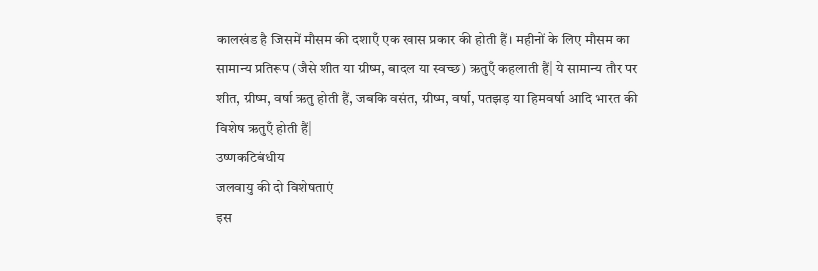कालखंड है जिसमें मौसम की दशाएँ एक खास प्रकार की होती हैं। महीनों के लिए मौसम का सामान्य प्रतिरूप (जैसे शीत या ग्रीष्म, बादल या स्वच्छ) ऋतुएँ कहलाती हैं| ये सामान्य तौर पर शीत, ग्रीष्म, वर्षा ऋतु होती हैं, जबकि वसंत, ग्रीष्म, वर्षा, पतझड़ या हिमवर्षा आदि भारत की विशेष ऋतुएँ होती हैं|
उष्णकटिबंधीय
जलवायु की दो विशेषताएं
इस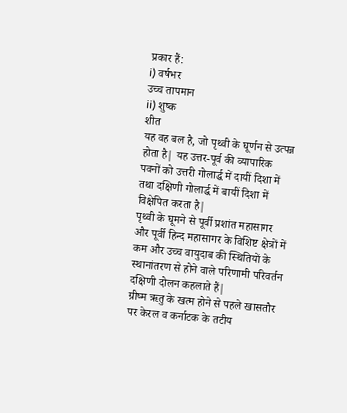प्रकार हैं:
i) वर्षभर
उच्च तापमान
ii) शुष्क
शीत
यह वह बल है, जो पृथ्वी के घूर्णन से उत्पन्न होता है| यह उत्तर-पूर्व की व्यापारिक पवनों को उत्तरी गोलार्द्ध में दायीं दिशा में तथा दक्षिणी गोलार्द्ध में बायीं दिशा में विक्षेपित करता है|
पृथ्वी के घूमने से पूर्वी प्रशांत महासागर और पूर्वी हिन्द महासागर के विशिष्ट क्षेत्रों में कम और उच्च वायुदाब की स्थितियों के स्थानांतरण से होने वाले परिणामी परिवर्तन दक्षिणी दोलन कहलाते हैं|
ग्रीष्म ऋतु के खत्म होने से पहले खासतौर पर केरल व कर्नाटक के तटीय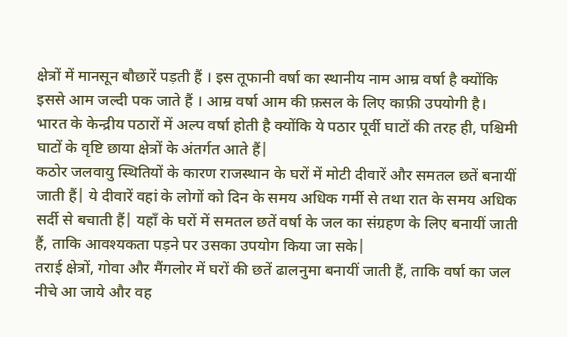क्षेत्रों में मानसून बौछारें पड़ती हैं । इस तूफानी वर्षा का स्थानीय नाम आम्र वर्षा है क्योंकि इससे आम जल्दी पक जाते हैं । आम्र वर्षा आम की फ़सल के लिए काफ़ी उपयोगी है।
भारत के केन्द्रीय पठारों में अल्प वर्षा होती है क्योंकि ये पठार पूर्वी घाटों की तरह ही, पश्चिमी घाटों के वृष्टि छाया क्षेत्रों के अंतर्गत आते हैं|
कठोर जलवायु स्थितियों के कारण राजस्थान के घरों में मोटी दीवारें और समतल छतें बनायीं जाती हैं| ये दीवारें वहां के लोगों को दिन के समय अधिक गर्मी से तथा रात के समय अधिक सर्दी से बचाती हैं| यहाँ के घरों में समतल छतें वर्षा के जल का संग्रहण के लिए बनायीं जाती हैं, ताकि आवश्यकता पड़ने पर उसका उपयोग किया जा सके|
तराई क्षेत्रों, गोवा और मैंगलोर में घरों की छतें ढालनुमा बनायीं जाती हैं, ताकि वर्षा का जल नीचे आ जाये और वह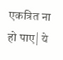एकत्रित ना हो पाए| ये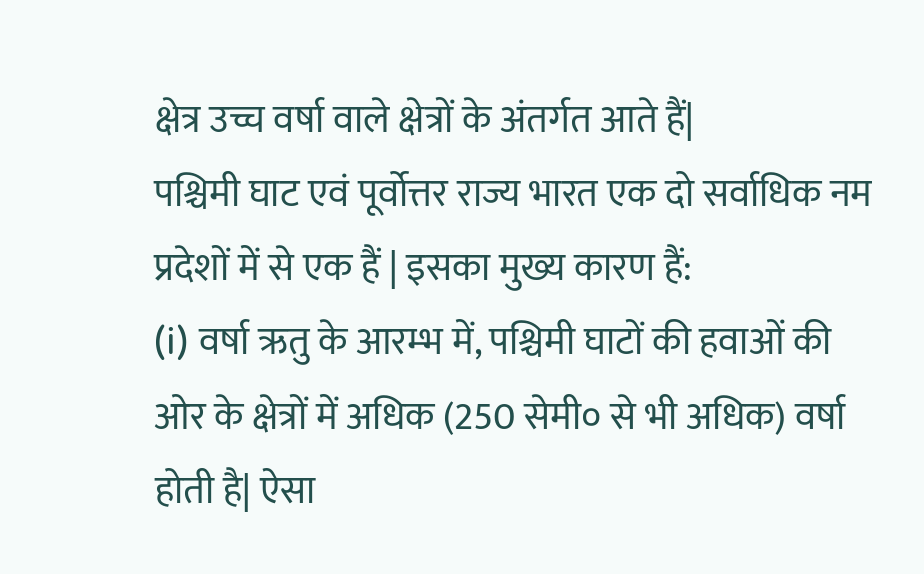क्षेत्र उच्च वर्षा वाले क्षेत्रों के अंतर्गत आते हैं|
पश्चिमी घाट एवं पूर्वोत्तर राज्य भारत एक दो सर्वाधिक नम प्रदेशों में से एक हैं | इसका मुख्य कारण हैं:
(i) वर्षा ऋतु के आरम्भ में, पश्चिमी घाटों की हवाओं की ओर के क्षेत्रों में अधिक (250 सेमी० से भी अधिक) वर्षा होती है| ऐसा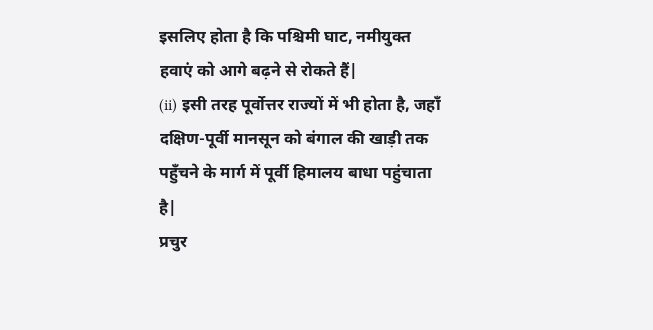इसलिए होता है कि पश्चिमी घाट, नमीयुक्त हवाएं को आगे बढ़ने से रोकते हैं|
(ii) इसी तरह पूर्वोत्तर राज्यों में भी होता है, जहाँ दक्षिण-पूर्वी मानसून को बंगाल की खाड़ी तक पहुँचने के मार्ग में पूर्वी हिमालय बाधा पहुंचाता है|
प्रचुर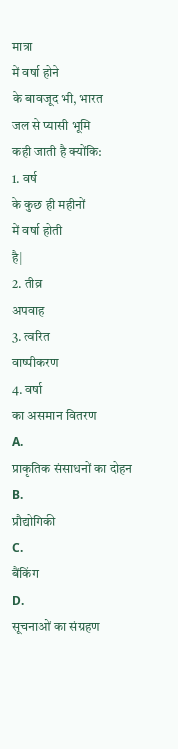मात्रा
में वर्षा होने
के बावजूद भी, भारत
जल से प्यासी भूमि
कही जाती है क्योंकि:
1. वर्ष
के कुछ ही महीनों
में वर्षा होती
है|
2. तीव्र
अपवाह
3. त्वरित
वाष्पीकरण
4. वर्षा
का असमान वितरण
A.
प्राकृतिक संसाधनों का दोहन
B.
प्रौद्योगिकी
C.
बैंकिंग
D.
सूचनाओं का संग्रहण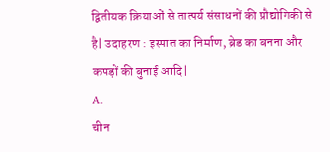द्वितीयक क्रियाओं से तात्पर्य संसाधनों की प्रौद्योगिकी से है| उदाहरण : इस्पात का निर्माण, ब्रेड का बनना और कपड़ों की बुनाई आदि|
A.
चीन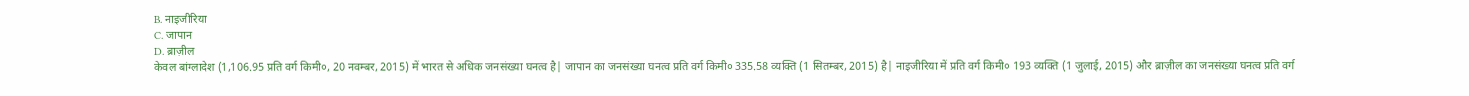B. नाइजीरिया
C. जापान
D. ब्राज़ील
केवल बांग्लादेश (1,106.95 प्रति वर्ग किमी०, 20 नवम्बर, 2015) में भारत से अधिक जनसंख्या घनत्व है| जापान का जनसंख्या घनत्व प्रति वर्ग किमी० 335.58 व्यक्ति (1 सितम्बर, 2015) है| नाइजीरिया में प्रति वर्ग किमी० 193 व्यक्ति (1 जुलाई, 2015) और ब्राज़ील का जनसंख्या घनत्व प्रति वर्ग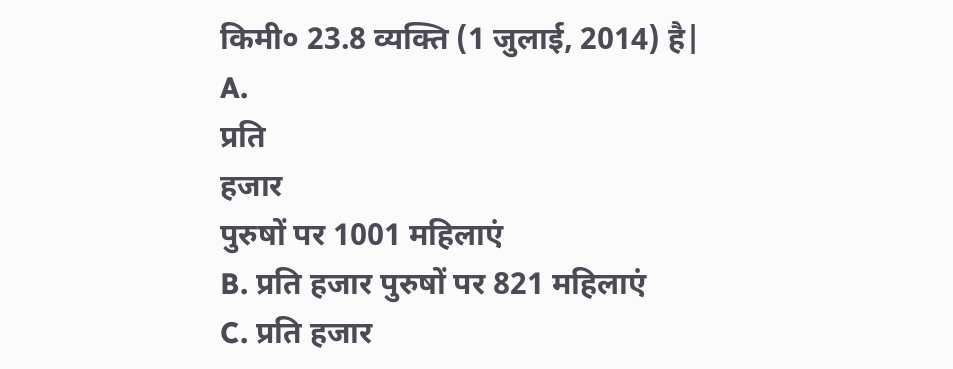किमी० 23.8 व्यक्ति (1 जुलाई, 2014) है|
A.
प्रति
हजार
पुरुषों पर 1001 महिलाएं
B. प्रति हजार पुरुषों पर 821 महिलाएं
C. प्रति हजार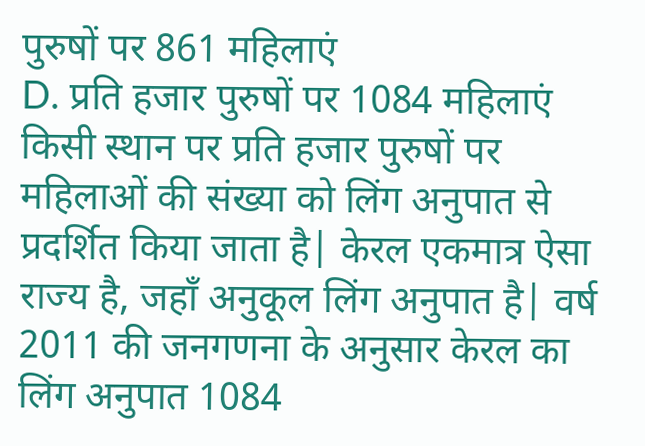पुरुषों पर 861 महिलाएं
D. प्रति हजार पुरुषों पर 1084 महिलाएं
किसी स्थान पर प्रति हजार पुरुषों पर महिलाओं की संख्या को लिंग अनुपात से प्रदर्शित किया जाता है| केरल एकमात्र ऐसा राज्य है, जहाँ अनुकूल लिंग अनुपात है| वर्ष 2011 की जनगणना के अनुसार केरल का लिंग अनुपात 1084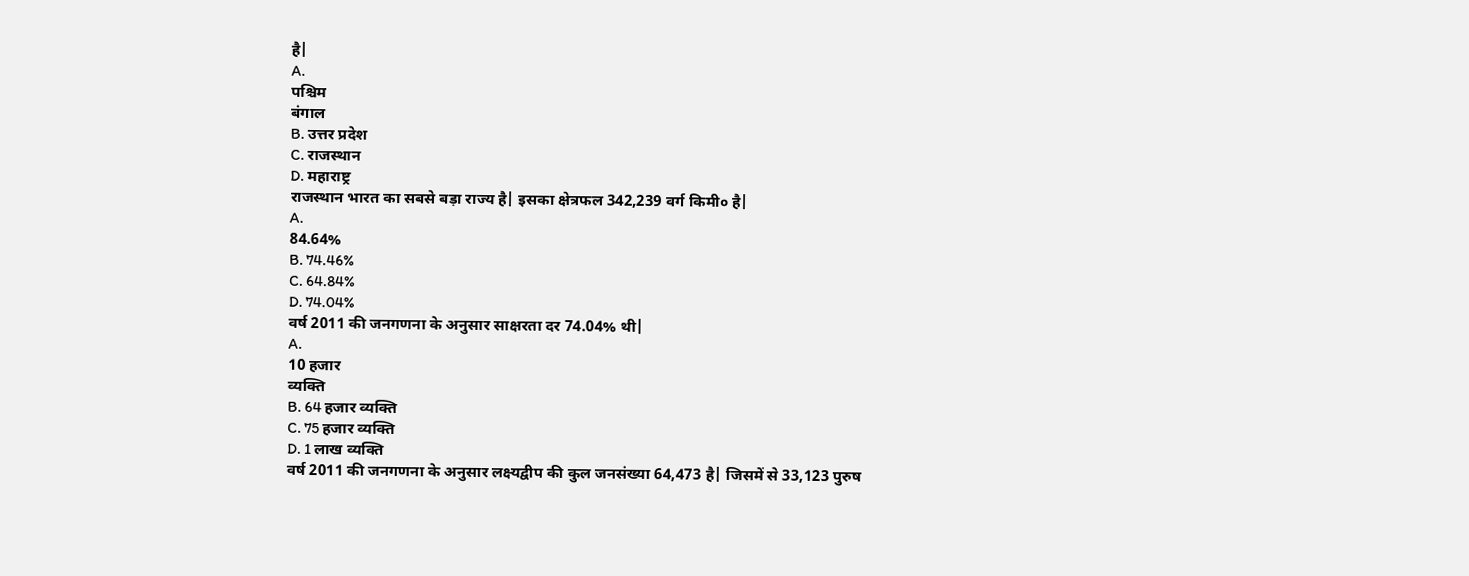है|
A.
पश्चिम
बंगाल
B. उत्तर प्रदेश
C. राजस्थान
D. महाराष्ट्र
राजस्थान भारत का सबसे बड़ा राज्य है| इसका क्षेत्रफल 342,239 वर्ग किमी० है|
A.
84.64%
B. 74.46%
C. 64.84%
D. 74.04%
वर्ष 2011 की जनगणना के अनुसार साक्षरता दर 74.04% थी|
A.
10 हजार
व्यक्ति
B. 64 हजार व्यक्ति
C. 75 हजार व्यक्ति
D. 1 लाख व्यक्ति
वर्ष 2011 की जनगणना के अनुसार लक्ष्यद्वीप की कुल जनसंख्या 64,473 है| जिसमें से 33,123 पुरुष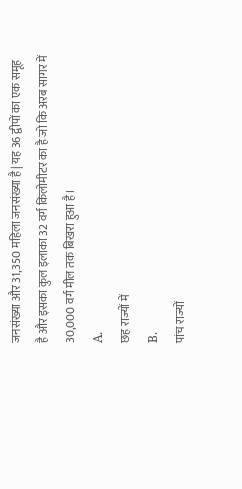जनसंख्या और 31,350 महिला जनसंख्या है| यह 36 द्वीपों का एक समूह है और इसका कुल इलाका 32 वर्ग किलोमीटर का है जो कि अरब सागर में 30,000 वर्ग मील तक बिखरा हुआ है।
A.
छह राज्यों में
B.
पांच राज्यों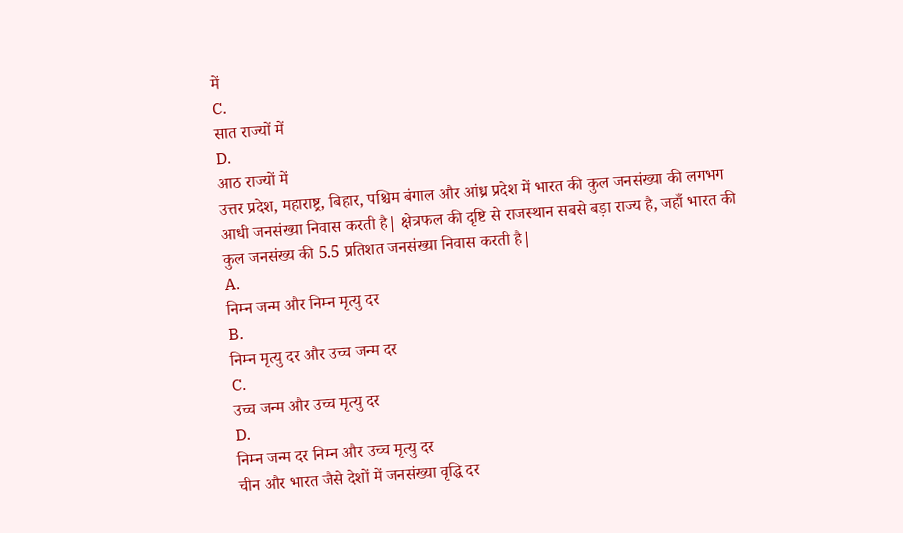में
C.
सात राज्यों में
D.
आठ राज्यों में
उत्तर प्रदेश, महाराष्ट्र, बिहार, पश्चिम बंगाल और आंध्र प्रदेश में भारत की कुल जनसंख्या की लगभग आधी जनसंख्या निवास करती है| क्षेत्रफल की दृष्टि से राजस्थान सबसे बड़ा राज्य है, जहाँ भारत की कुल जनसंख्य की 5.5 प्रतिशत जनसंख्या निवास करती है|
A.
निम्न जन्म और निम्न मृत्यु दर
B.
निम्न मृत्यु दर और उच्च जन्म दर
C.
उच्च जन्म और उच्च मृत्यु दर
D.
निम्न जन्म दर निम्न और उच्च मृत्यु दर
चीन और भारत जैसे देशों में जनसंख्या वृद्धि दर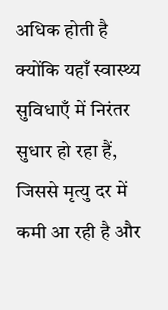अधिक होती है क्योंकि यहाँ स्वास्थ्य सुविधाएँ में निरंतर सुधार हो रहा हैं, जिससे मृत्यु दर में कमी आ रही है और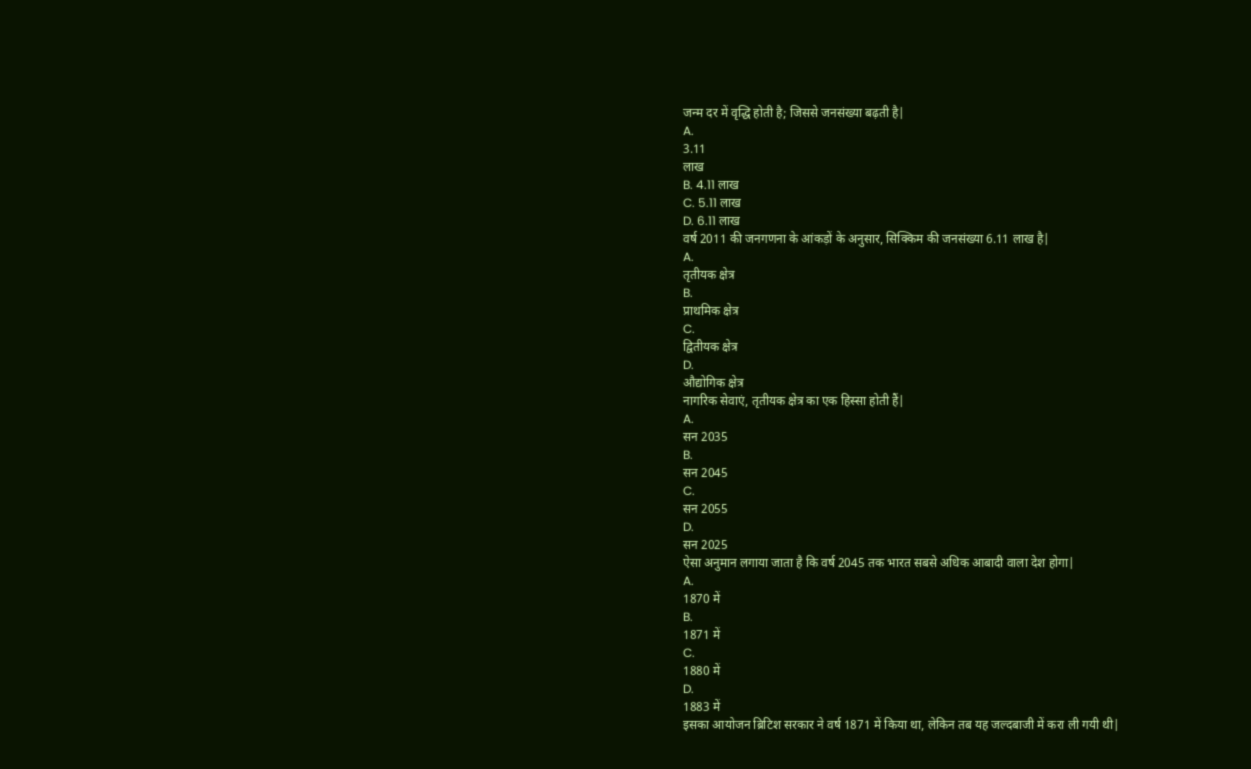जन्म दर में वृद्धि होती है; जिससे जनसंख्या बढ़ती है|
A.
3.11
लाख
B. 4.11 लाख
C. 5.11 लाख
D. 6.11 लाख
वर्ष 2011 की जनगणना के आंकड़ों के अनुसार, सिक्किम की जनसंख्या 6.11 लाख है|
A.
तृतीयक क्षेत्र
B.
प्राथमिक क्षेत्र
C.
द्वितीयक क्षेत्र
D.
औद्योगिक क्षेत्र
नागरिक सेवाएं, तृतीयक क्षेत्र का एक हिस्सा होती हैं|
A.
सन 2035
B.
सन 2045
C.
सन 2055
D.
सन 2025
ऐसा अनुमान लगाया जाता है कि वर्ष 2045 तक भारत सबसे अधिक आबादी वाला देश होगा|
A.
1870 में
B.
1871 में
C.
1880 में
D.
1883 में
इसका आयोजन ब्रिटिश सरकार ने वर्ष 1871 में किया था, लेकिन तब यह जल्दबाजी में करा ली गयी थी|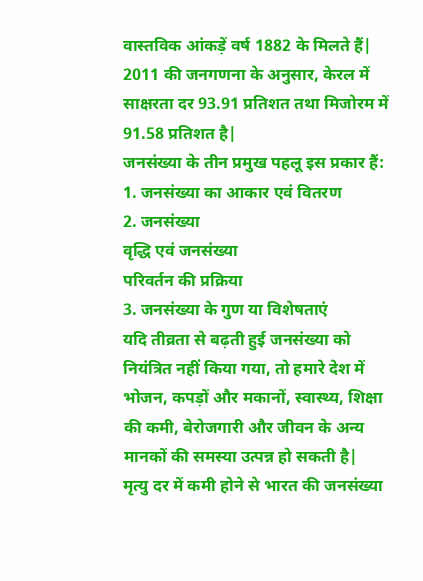वास्तविक आंकड़ें वर्ष 1882 के मिलते हैं|
2011 की जनगणना के अनुसार, केरल में साक्षरता दर 93.91 प्रतिशत तथा मिजोरम में 91.58 प्रतिशत है|
जनसंख्या के तीन प्रमुख पहलू इस प्रकार हैं:
1. जनसंख्या का आकार एवं वितरण
2. जनसंख्या
वृद्धि एवं जनसंख्या
परिवर्तन की प्रक्रिया
3. जनसंख्या के गुण या विशेषताएं
यदि तीव्रता से बढ़ती हुई जनसंख्या को नियंत्रित नहीं किया गया, तो हमारे देश में भोजन, कपड़ों और मकानों, स्वास्थ्य, शिक्षा की कमी, बेरोजगारी और जीवन के अन्य मानकों की समस्या उत्पन्न हो सकती है|
मृत्यु दर में कमी होने से भारत की जनसंख्या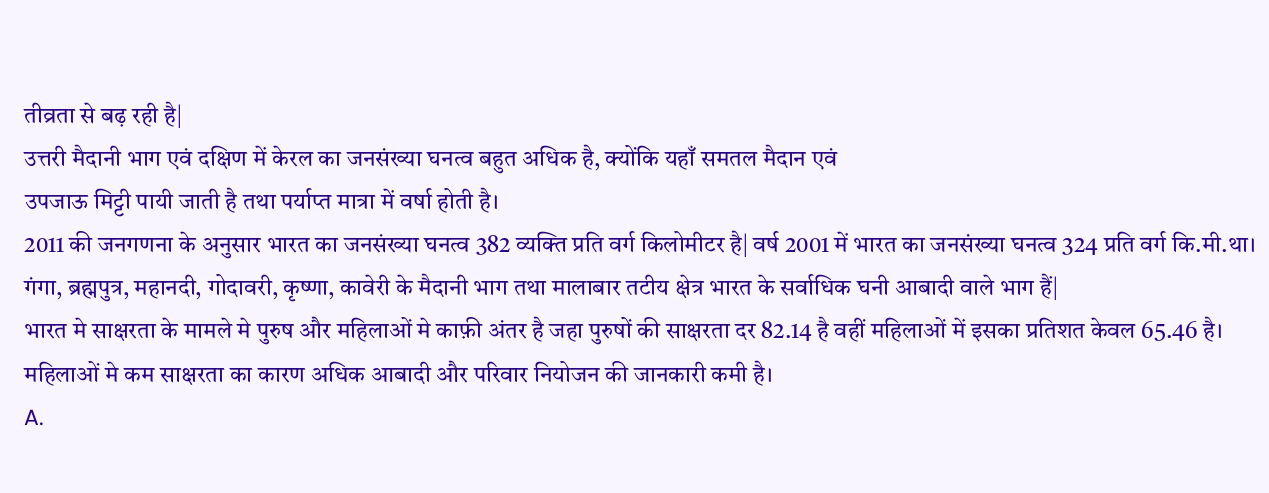तीव्रता से बढ़ रही है|
उत्तरी मैदानी भाग एवं दक्षिण में केरल का जनसंख्या घनत्व बहुत अधिक है, क्योंकि यहाँ समतल मैदान एवं
उपजाऊ मिट्टी पायी जाती है तथा पर्याप्त मात्रा में वर्षा होती है।
2011 की जनगणना के अनुसार भारत का जनसंख्या घनत्व 382 व्यक्ति प्रति वर्ग किलोमीटर है| वर्ष 2001 में भारत का जनसंख्या घनत्व 324 प्रति वर्ग कि.मी.था।
गंगा, ब्रह्मपुत्र, महानदी, गोदावरी, कृष्णा, कावेरी के मैदानी भाग तथा मालाबार तटीय क्षेत्र भारत के सर्वाधिक घनी आबादी वाले भाग हैं|
भारत मे साक्षरता के मामले मे पुरुष और महिलाओं मे काफ़ी अंतर है जहा पुरुषों की साक्षरता दर 82.14 है वहीं महिलाओं में इसका प्रतिशत केवल 65.46 है। महिलाओं मे कम साक्षरता का कारण अधिक आबादी और परिवार नियोजन की जानकारी कमी है।
A.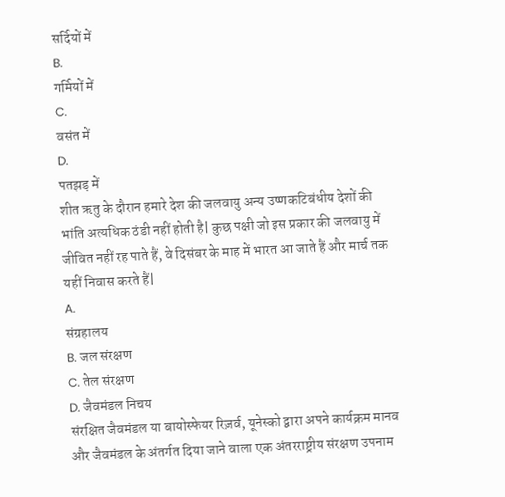सर्दियों में
B.
गर्मियों में
C.
वसंत में
D.
पतझड़ में
शीत ऋतु के दौरान हमारे देश की जलवायु अन्य उष्णकटिबंधीय देशों की भांति अत्यधिक ठंडी नहीं होती है| कुछ पक्षी जो इस प्रकार की जलवायु में जीवित नहीं रह पाते हैं, वे दिसंबर के माह में भारत आ जाते हैं और मार्च तक यहीं निवास करते हैं|
A.
संग्रहालय
B. जल संरक्षण
C. तेल संरक्षण
D. जैवमंडल निचय
संरक्षित जैवमंडल या बायोस्फेयर रिज़र्व, यूनेस्को द्वारा अपने कार्यक्रम मानव और जैवमंडल के अंतर्गत दिया जाने वाला एक अंतरराष्ट्रीय संरक्षण उपनाम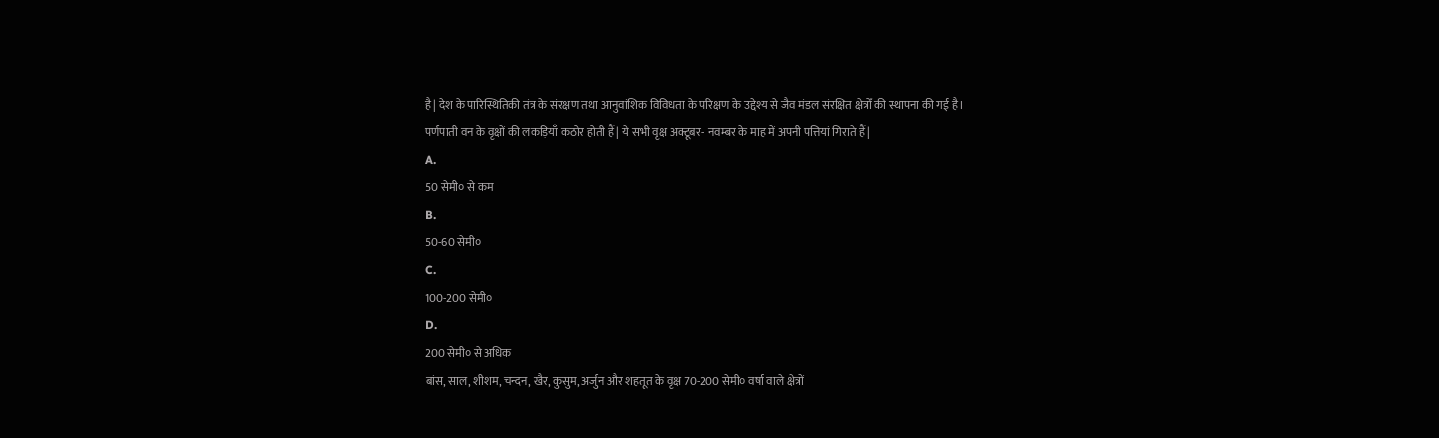है| देश के पारिस्थितिकी तंत्र के संरक्षण तथा आनुवांशिक विविधता के परिक्षण के उद्देश्य से जैव मंडल संरक्षित क्षेत्रोँ की स्थापना की गई है।
पर्णपाती वन के वृक्षों की लकड़ियाँ कठोर होती हैं| ये सभी वृक्ष अक्टूबर- नवम्बर के माह में अपनी पत्तियां गिराते हैं|
A.
50 सेमी० से कम
B.
50-60 सेमी०
C.
100-200 सेमी०
D.
200 सेमी० से अधिक
बांस, साल, शीशम, चन्दन, खैर, कुसुम, अर्जुन और शहतूत के वृक्ष 70-200 सेमी० वर्षा वाले क्षेत्रों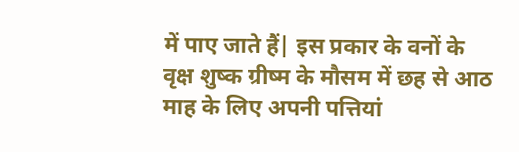में पाए जाते हैं| इस प्रकार के वनों के वृक्ष शुष्क ग्रीष्म के मौसम में छह से आठ माह के लिए अपनी पत्तियां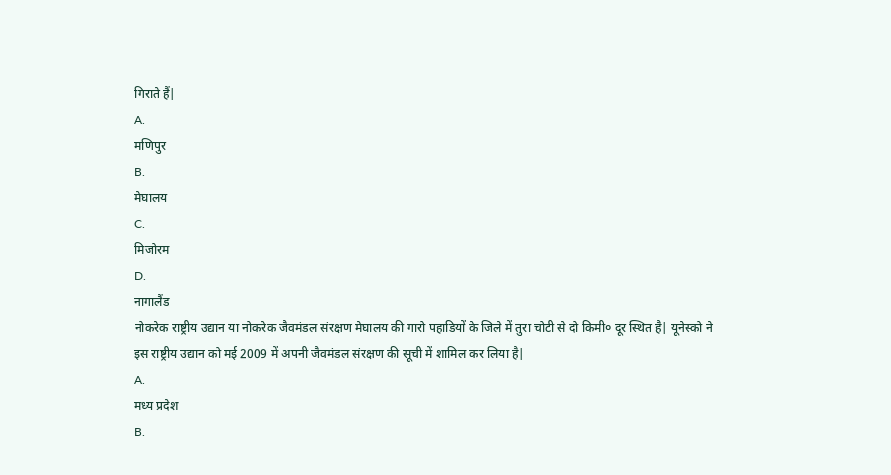गिराते हैं|
A.
मणिपुर
B.
मेघालय
C.
मिजोरम
D.
नागालैंड
नोकरेक राष्ट्रीय उद्यान या नोकरेक जैवमंडल संरक्षण मेघालय की गारो पहाडियों के जिले में तुरा चोटी से दो किमी० दूर स्थित है| यूनेस्को ने इस राष्ट्रीय उद्यान को मई 2009 में अपनी जैवमंडल संरक्षण की सूची में शामिल कर लिया है|
A.
मध्य प्रदेश
B.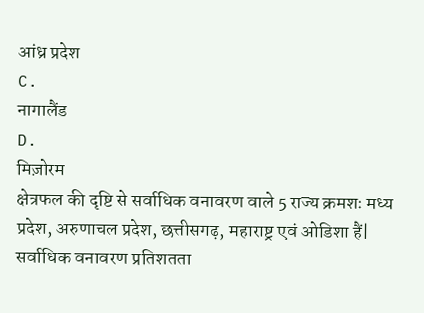आंध्र प्रदेश
C.
नागालैंड
D.
मिज़ोरम
क्षेत्रफल की दृष्टि से सर्वाधिक वनावरण वाले 5 राज्य क्रमशः मध्य प्रदेश, अरुणाचल प्रदेश, छत्तीसगढ़, महाराष्ट्र एवं ओडिशा हैं| सर्वाधिक वनावरण प्रतिशतता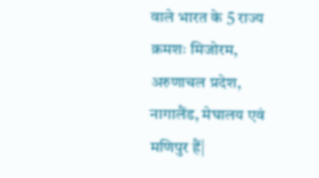वाले भारत के 5 राज्य क्रमशः मिजोरम, अरुणाचल प्रदेश, नागालैंड, मेघालय एवं मणिपुर हैं|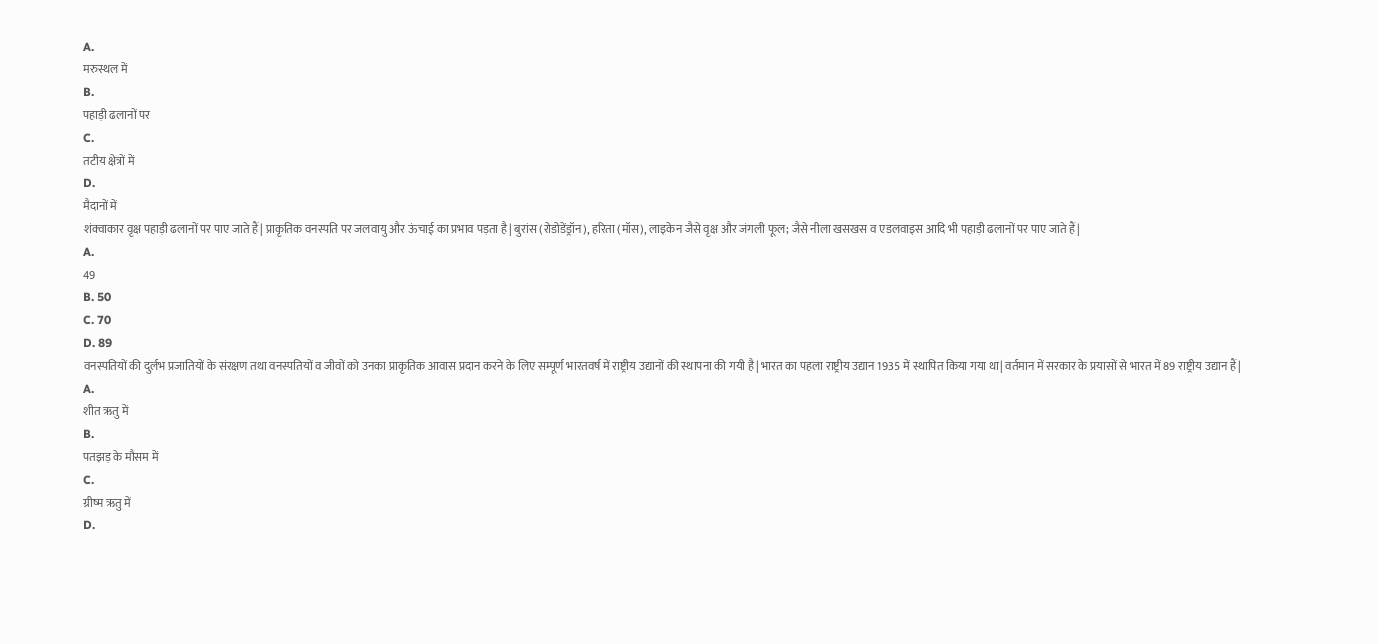A.
मरुस्थल में
B.
पहाड़ी ढलानों पर
C.
तटीय क्षेत्रों में
D.
मैदानों में
शंक्वाकार वृक्ष पहाड़ी ढलानों पर पाए जाते हैं| प्राकृतिक वनस्पति पर जलवायु और ऊंचाई का प्रभाव पड़ता है| बुरांस (रोडोडेंड्रॉन), हरिता (मॉस), लाइकेन जैसे वृक्ष और जंगली फूल; जैसे नीला खसखस व एडलवाइस आदि भी पहाड़ी ढलानों पर पाए जाते हैं|
A.
49
B. 50
C. 70
D. 89
वनस्पतियों की दुर्लभ प्रजातियों के संरक्षण तथा वनस्पतियों व जीवों को उनका प्राकृतिक आवास प्रदान करने के लिए सम्पूर्ण भारतवर्ष में राष्ट्रीय उद्यानों की स्थापना की गयी है| भारत का पहला राष्ट्रीय उद्यान 1935 में स्थापित किया गया था| वर्तमान में सरकार के प्रयासों से भारत में 89 राष्ट्रीय उद्यान हैं|
A.
शीत ऋतु में
B.
पतझड़ के मौसम में
C.
ग्रीष्म ऋतु में
D.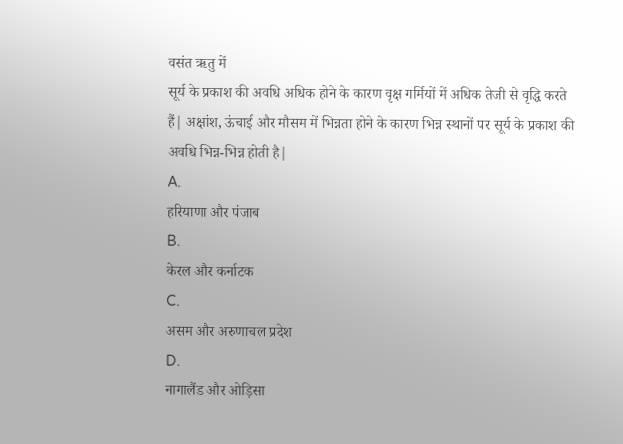वसंत ऋतु में
सूर्य के प्रकाश की अवधि अधिक होने के कारण वृक्ष गर्मियों में अधिक तेजी से वृद्धि करते हैं| अक्षांश, ऊंचाई और मौसम में भिन्नता होने के कारण भिन्न स्थानों पर सूर्य के प्रकाश की अवधि भिन्न-भिन्न होती है|
A.
हरियाणा और पंजाब
B.
केरल और कर्नाटक
C.
असम और अरुणाचल प्रदेश
D.
नागालैंड और ओड़िसा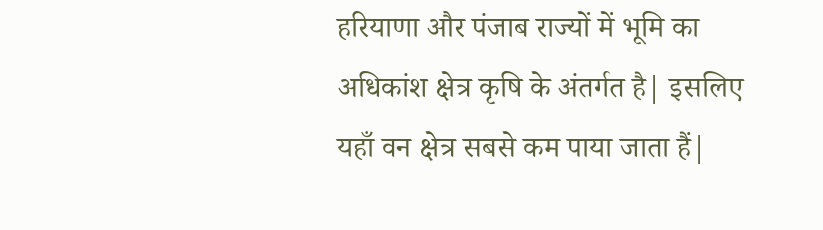हरियाणा और पंजाब राज्यों में भूमि का अधिकांश क्षेत्र कृषि के अंतर्गत है| इसलिए यहाँ वन क्षेत्र सबसे कम पाया जाता हैं|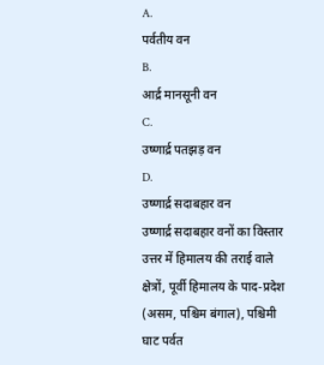A.
पर्वतीय वन
B.
आर्द्र मानसूनी वन
C.
उष्णार्द्र पतझड़ वन
D.
उष्णार्द्र सदाबहार वन
उष्णार्द्र सदाबहार वनों का विस्तार उत्तर में हिमालय की तराई वाले क्षेत्रों, पूर्वी हिमालय के पाद-प्रदेश (असम, पश्चिम बंगाल), पश्चिमी घाट पर्वत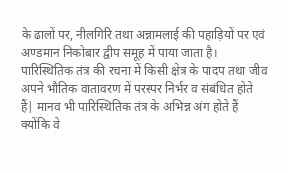के ढालों पर, नीलगिरि तथा अन्नामलाई की पहाड़ियों पर एवं अण्डमान निकोबार द्वीप समूह में पाया जाता है।
पारिस्थितिक तंत्र की रचना में किसी क्षेत्र के पादप तथा जीव अपने भौतिक वातावरण में परस्पर निर्भर व संबंधित होते हैं| मानव भी पारिस्थितिक तंत्र के अभिन्न अंग होते हैं क्योंकि वे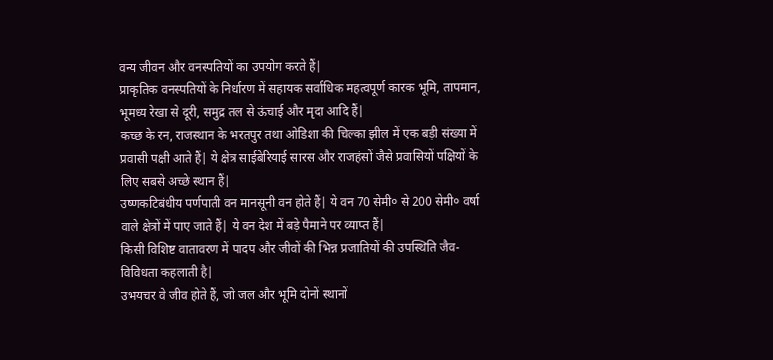वन्य जीवन और वनस्पतियों का उपयोग करते हैं|
प्राकृतिक वनस्पतियों के निर्धारण में सहायक सर्वाधिक महत्वपूर्ण कारक भूमि, तापमान, भूमध्य रेखा से दूरी, समुद्र तल से ऊंचाई और मृदा आदि हैं|
कच्छ के रन, राजस्थान के भरतपुर तथा ओडिशा की चिल्का झील में एक बड़ी संख्या में प्रवासी पक्षी आते हैं| ये क्षेत्र साईबेरियाई सारस और राजहंसों जैसे प्रवासियों पक्षियों के लिए सबसे अच्छे स्थान हैं|
उष्णकटिबंधीय पर्णपाती वन मानसूनी वन होते हैं| ये वन 70 सेमी० से 200 सेमी० वर्षा वाले क्षेत्रों में पाए जाते हैं| ये वन देश में बड़े पैमाने पर व्याप्त हैं|
किसी विशिष्ट वातावरण में पादप और जीवों की भिन्न प्रजातियों की उपस्थिति जैव- विविधता कहलाती है|
उभयचर वे जीव होते हैं, जो जल और भूमि दोनों स्थानों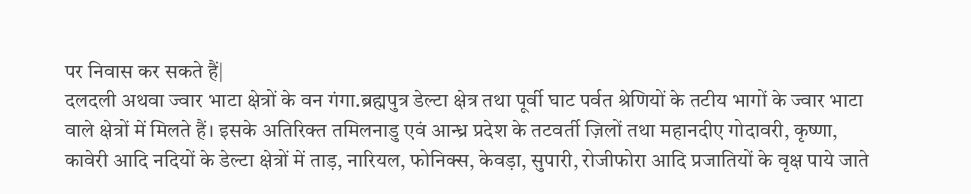पर निवास कर सकते हैं|
दलदली अथवा ज्वार भाटा क्षेत्रों के वन गंगा.ब्रह्मपुत्र डेल्टा क्षेत्र तथा पूर्वी घाट पर्वत श्रेणियों के तटीय भागों के ज्वार भाटा वाले क्षेत्रों में मिलते हैं। इसके अतिरिक्त तमिलनाडु एवं आन्ध्र प्रदेश के तटवर्ती ज़िलों तथा महानदीए गोदावरी, कृष्णा, कावेरी आदि नदियों के डेल्टा क्षेत्रों में ताड़, नारियल, फोनिक्स, केवड़ा, सुपारी, रोजीफोरा आदि प्रजातियों के वृक्ष पाये जाते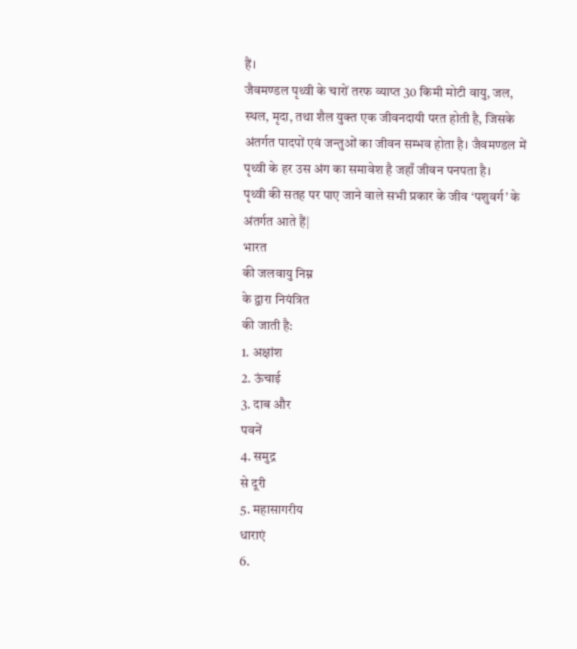हैं।
जैवमण्डल पृथ्वी के चारों तरफ व्याप्त 30 किमी मोटी वायु, जल, स्थल, मृदा, तथा शैल युक्त एक जीवनदायी परत होती है, जिसके अंतर्गत पादपों एवं जन्तुओं का जीवन सम्भव होता है। जैवमण्डल में पृथ्वी के हर उस अंग का समावेश है जहाँ जीवन पनपता है।
पृथ्वी की सतह पर पाए जाने वाले सभी प्रकार के जीव ‘पशुवर्ग’ के अंतर्गत आते हैं|
भारत
की जलवायु निम्न
के द्वारा नियंत्रित
की जाती है:
1. अक्षांश
2. ऊंचाई
3. दाब और
पवनें
4. समुद्र
से दूरी
5. महासागरीय
धाराएं
6.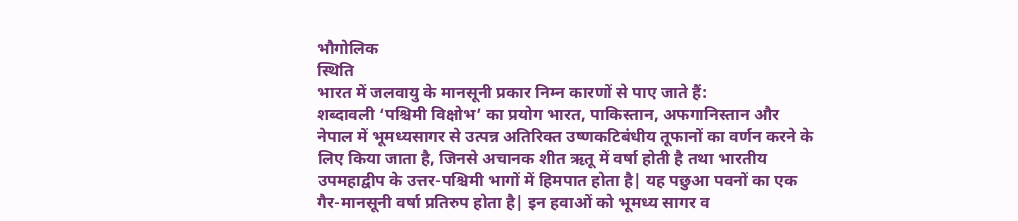भौगोलिक
स्थिति
भारत में जलवायु के मानसूनी प्रकार निम्न कारणों से पाए जाते हैं:
शब्दावली ‘पश्चिमी विक्षोभ’ का प्रयोग भारत, पाकिस्तान, अफगानिस्तान और नेपाल में भूमध्यसागर से उत्पन्न अतिरिक्त उष्णकटिबंधीय तूफानों का वर्णन करने के लिए किया जाता है, जिनसे अचानक शीत ऋतू में वर्षा होती है तथा भारतीय उपमहाद्वीप के उत्तर-पश्चिमी भागों में हिमपात होता है| यह पछुआ पवनों का एक गैर-मानसूनी वर्षा प्रतिरुप होता है| इन हवाओं को भूमध्य सागर व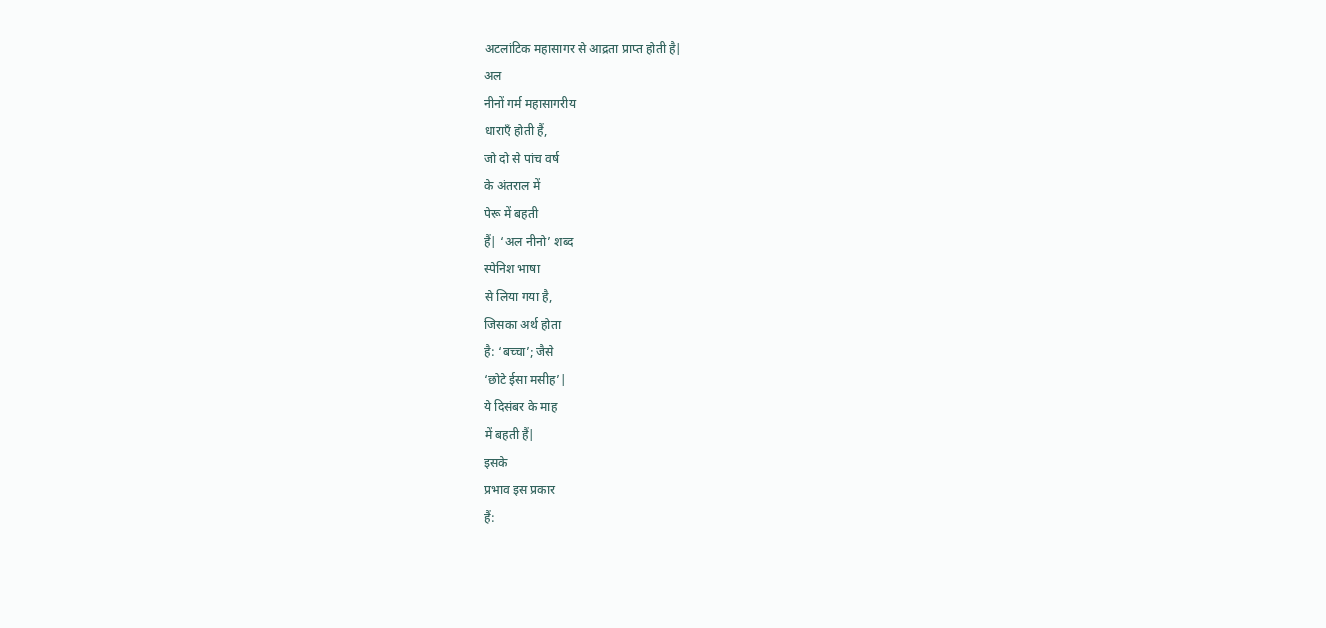अटलांटिक महासागर से आद्रता प्राप्त होती है|
अल
नीनों गर्म महासागरीय
धाराएँ होती हैं,
जो दो से पांच वर्ष
के अंतराल में
पेरू में बहती
हैं| ‘अल नीनो’ शब्द
स्पेनिश भाषा
से लिया गया है,
जिसका अर्थ होता
है: ‘बच्चा’; जैसे
‘छोटे ईसा मसीह’|
ये दिसंबर के माह
में बहती हैं|
इसके
प्रभाव इस प्रकार
हैं: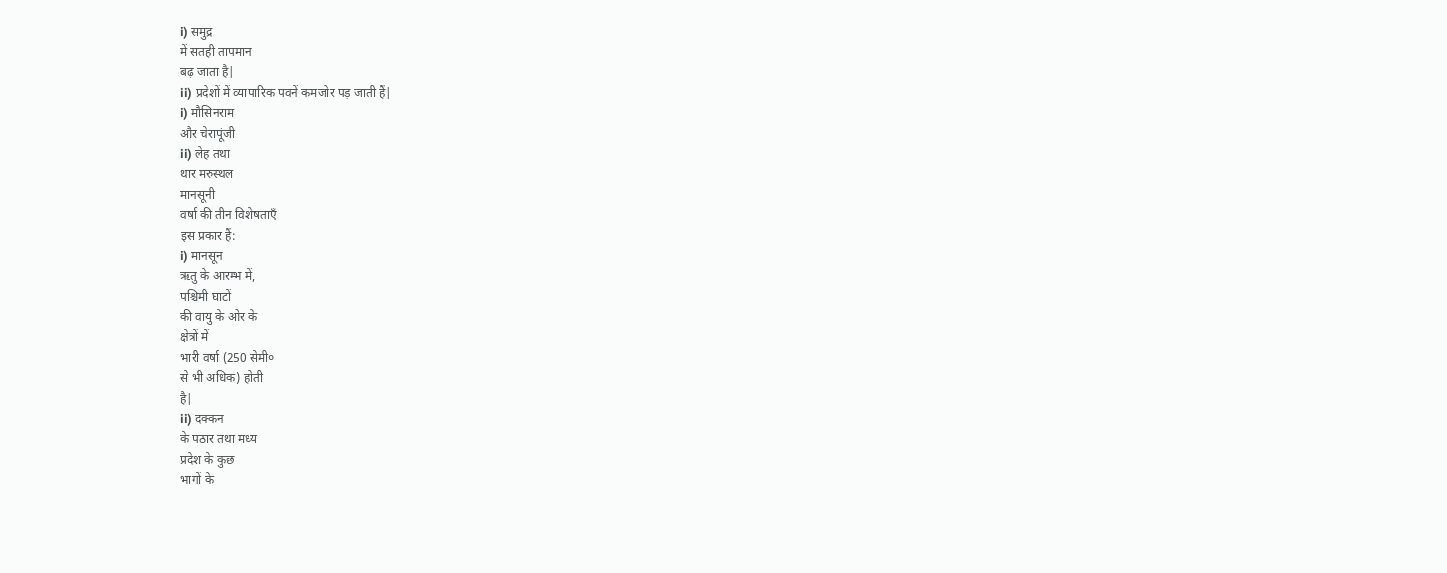i) समुद्र
में सतही तापमान
बढ़ जाता है|
ii) प्रदेशों में व्यापारिक पवनें कमजोर पड़ जाती हैं|
i) मौसिनराम
और चेरापूंजी
ii) लेह तथा
थार मरुस्थल
मानसूनी
वर्षा की तीन विशेषताएँ
इस प्रकार हैं:
i) मानसून
ऋतु के आरम्भ में,
पश्चिमी घाटों
की वायु के ओर के
क्षेत्रों में
भारी वर्षा (250 सेमी०
से भी अधिक) होती
है|
ii) दक्कन
के पठार तथा मध्य
प्रदेश के कुछ
भागों के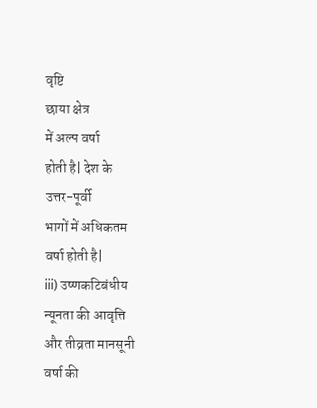वृष्टि
छाया क्षेत्र
में अल्प वर्षा
होती है| देश के
उत्तर-पूर्वी
भागों में अधिकतम
वर्षा होती है|
iii) उष्णकटिबंधीय
न्यूनता की आवृत्ति
और तीव्रता मानसूनी
वर्षा की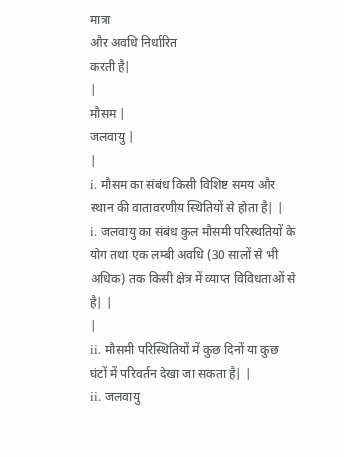मात्रा
और अवधि निर्धारित
करती है|
|
मौसम |
जलवायु |
|
i. मौसम का संबंध किसी विशिष्ट समय और स्थान की वातावरणीय स्थितियों से होता है| |
i. जलवायु का संबंध कुल मौसमी परिस्थतियों के योग तथा एक लम्बी अवधि (30 सालों से भी अधिक) तक किसी क्षेत्र में व्याप्त विविधताओं से है| |
|
ii. मौसमी परिस्थितियों में कुछ दिनों या कुछ घंटों में परिवर्तन देखा जा सकता है| |
ii. जलवायु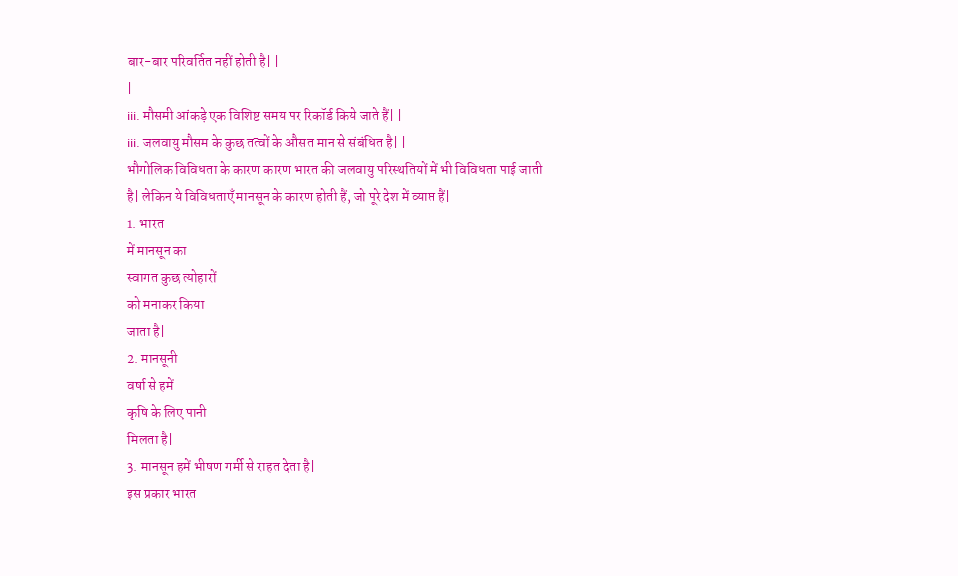बार-बार परिवर्तित नहीं होती है| |
|
iii. मौसमी आंकड़े एक विशिष्ट समय पर रिकॉर्ड किये जाते हैं| |
iii. जलवायु मौसम के कुछ तत्वों के औसत मान से संबंधित है| |
भौगोलिक विविधता के कारण कारण भारत की जलवायु परिस्थतियों में भी विविधता पाई जाती है| लेकिन ये विविधताएँ मानसून के कारण होती हैं, जो पूरे देश में व्याप्त हैं|
1. भारत
में मानसून का
स्वागत कुछ त्योहारों
को मनाकर किया
जाता है|
2. मानसूनी
वर्षा से हमें
कृषि के लिए पानी
मिलता है|
3. मानसून हमें भीषण गर्मी से राहत देता है|
इस प्रकार भारत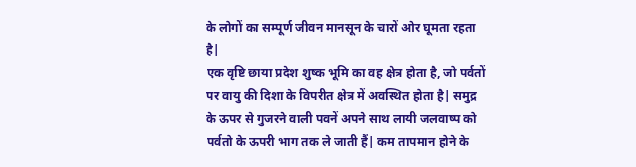के लोगों का सम्पूर्ण जीवन मानसून के चारों ओर घूमता रहता है|
एक वृष्टि छाया प्रदेश शुष्क भूमि का वह क्षेत्र होता है, जो पर्वतों पर वायु की दिशा के विपरीत क्षेत्र में अवस्थित होता है| समुद्र के ऊपर से गुजरने वाली पवनें अपने साथ लायी जलवाष्प को पर्वतो के ऊपरी भाग तक ले जाती हैं| कम तापमान होने के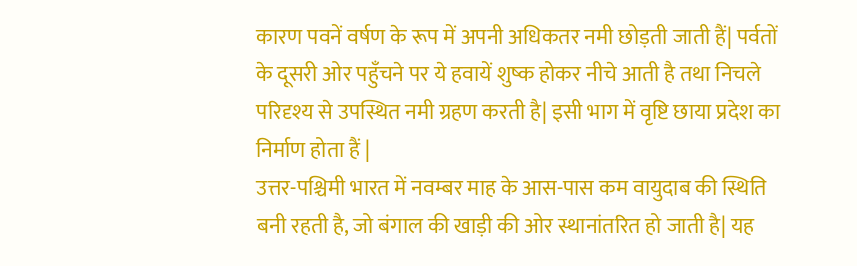कारण पवनें वर्षण के रूप में अपनी अधिकतर नमी छोड़ती जाती हैं| पर्वतों के दूसरी ओर पहुँचने पर ये हवायें शुष्क होकर नीचे आती है तथा निचले परिदृश्य से उपस्थित नमी ग्रहण करती है| इसी भाग में वृष्टि छाया प्रदेश का निर्माण होता हैं |
उत्तर-पश्चिमी भारत में नवम्बर माह के आस-पास कम वायुदाब की स्थिति बनी रहती है, जो बंगाल की खाड़ी की ओर स्थानांतरित हो जाती है| यह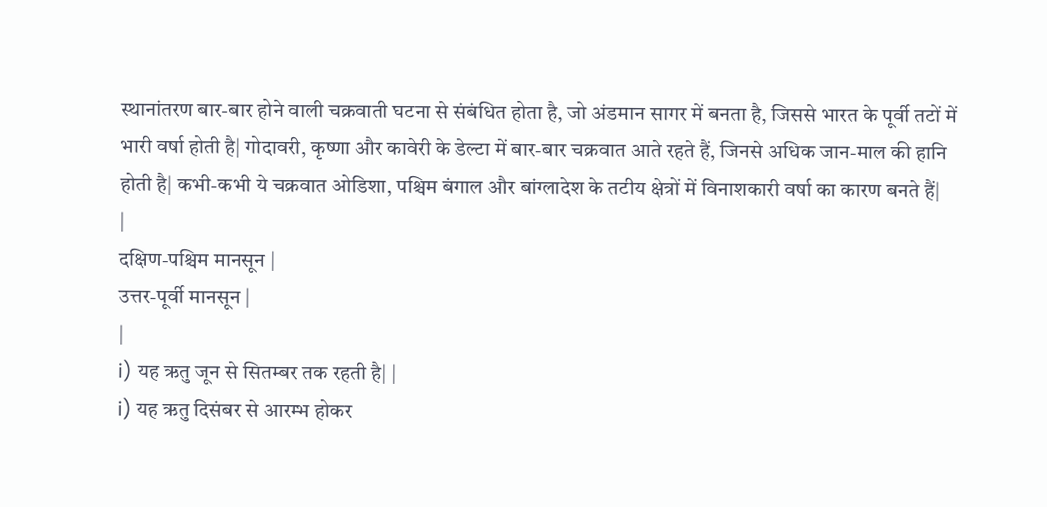स्थानांतरण बार-बार होने वाली चक्रवाती घटना से संबंधित होता है, जो अंडमान सागर में बनता है, जिससे भारत के पूर्वी तटों में भारी वर्षा होती है| गोदावरी, कृष्णा और कावेरी के डेल्टा में बार-बार चक्रवात आते रहते हैं, जिनसे अधिक जान-माल की हानि होती है| कभी-कभी ये चक्रवात ओडिशा, पश्चिम बंगाल और बांग्लादेश के तटीय क्षेत्रों में विनाशकारी वर्षा का कारण बनते हैं|
|
दक्षिण-पश्चिम मानसून |
उत्तर-पूर्वी मानसून |
|
i) यह ऋतु जून से सितम्बर तक रहती है| |
i) यह ऋतु दिसंबर से आरम्भ होकर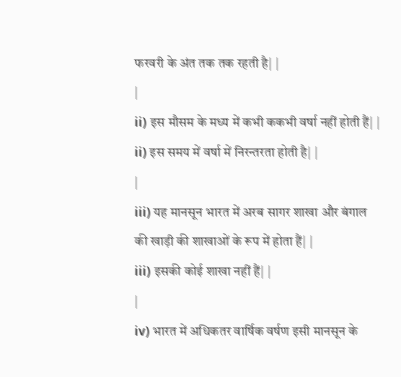फरवरी के अंत तक तक रहती है| |
|
ii) इस मौसम के मध्य में कभी ककभी वर्षा नहीं होती हैं| |
ii) इस समय में वर्षा में निरन्तरता होती है| |
|
iii) यह मानसून भारत में अरब सागर शाखा और बंगाल की खाड़ी की शाखाओं के रूप में होता हैं| |
iii) इसकी कोई शाखा नहीं हैं| |
|
iv) भारत में अधिकतर वार्षिक वर्षण इसी मानसून के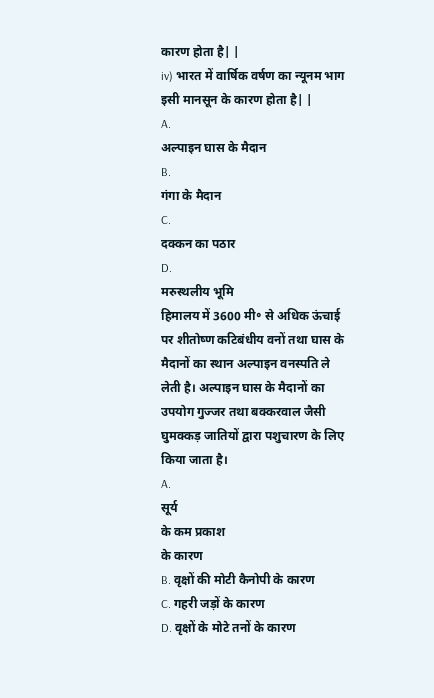कारण होता है| |
iv) भारत में वार्षिक वर्षण का न्यूनम भाग इसी मानसून के कारण होता है| |
A.
अल्पाइन घास के मैदान
B.
गंगा के मैदान
C.
दक्कन का पठार
D.
मरुस्थलीय भूमि
हिमालय में 3600 मी॰ से अधिक ऊंचाई पर शीतोष्ण कटिबंधीय वनों तथा घास के मैदानों का स्थान अल्पाइन वनस्पति ले लेती है। अल्पाइन घास के मैदानों का उपयोग गुज्जर तथा बक्करवाल जैसी घुमक्कड़ जातियों द्वारा पशुचारण के लिए किया जाता है।
A.
सूर्य
के कम प्रकाश
के कारण
B. वृक्षों की मोटी कैनोपी के कारण
C. गहरी जड़ों के कारण
D. वृक्षों के मोटे तनों के कारण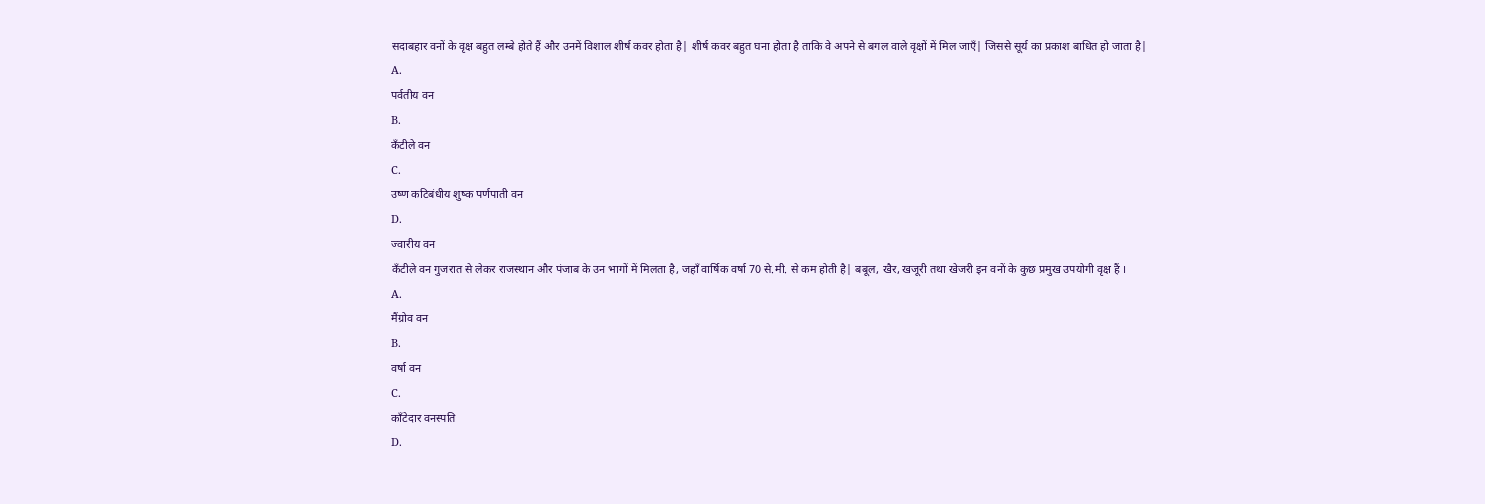सदाबहार वनों के वृक्ष बहुत लम्बे होते हैं और उनमें विशाल शीर्ष कवर होता है| शीर्ष कवर बहुत घना होता है ताकि वे अपने से बगल वाले वृक्षों में मिल जाएँ| जिससे सूर्य का प्रकाश बाधित हो जाता है|
A.
पर्वतीय वन
B.
कँटीले वन
C.
उष्ण कटिबंधीय शुष्क पर्णपाती वन
D.
ज्वारीय वन
कँटीले वन गुजरात से लेकर राजस्थान और पंजाब के उन भागों में मिलता है, जहाँ वार्षिक वर्षा 70 से.मी. से कम होती है| बबूल, खैर, खजूरी तथा खेजरी इन वनों के कुछ प्रमुख उपयोगी वृक्ष हैं ।
A.
मैंग्रोव वन
B.
वर्षा वन
C.
काँटेदार वनस्पति
D.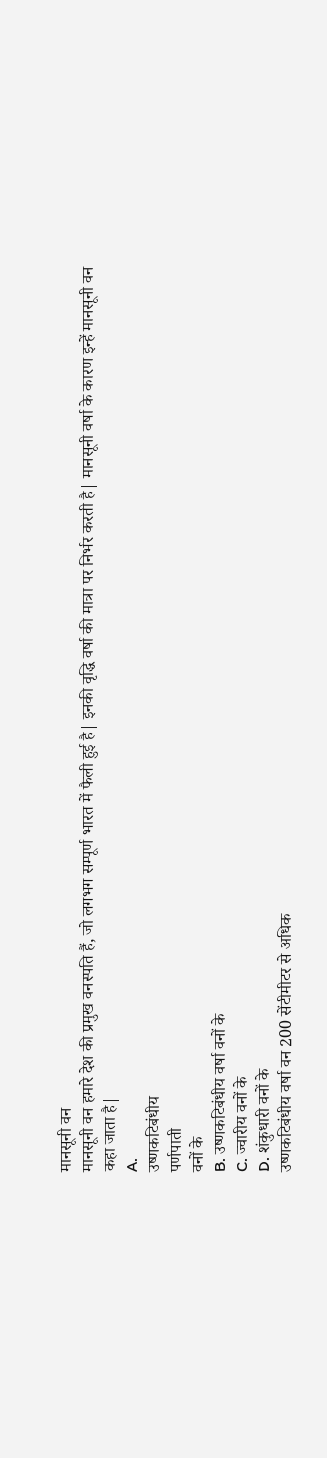मानसूनी वन
मानसूनी वन हमारे देश की प्रमुख वनस्पति हैं, जो लगभग सम्पूर्ण भारत में फैली हुई है| इनकी वृद्धि वर्षा की मात्रा पर निर्भर करती है| मानसूनी वर्षा के कारण इन्हें मानसूनी वन कहा जाता है|
A.
उष्णकटिबंधीय
पर्णपाती
वनों के
B. उष्णकटिबंधीय वर्षा वनों के
C. ज्वारीय वनों के
D. शंकुधारी वनों के
उष्णकटिबंधीय वर्षा वन 200 सेंटीमीटर से अधिक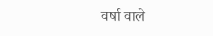वर्षा वाले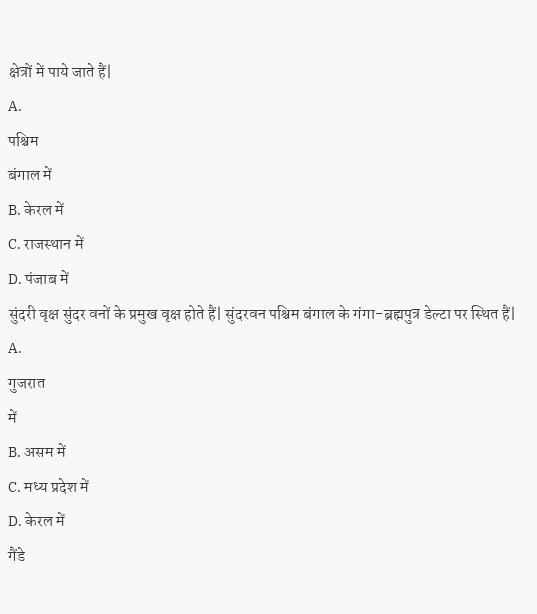क्षेत्रों में पाये जाते हैं|
A.
पश्चिम
बंगाल में
B. केरल में
C. राजस्थान में
D. पंजाब में
सुंदरी वृक्ष सुंदर वनों के प्रमुख वृक्ष होते हैं| सुंदरवन पश्चिम बंगाल के गंगा-ब्रह्मपुत्र डेल्टा पर स्थित हैं|
A.
गुजरात
में
B. असम में
C. मध्य प्रदेश में
D. केरल में
गैंडे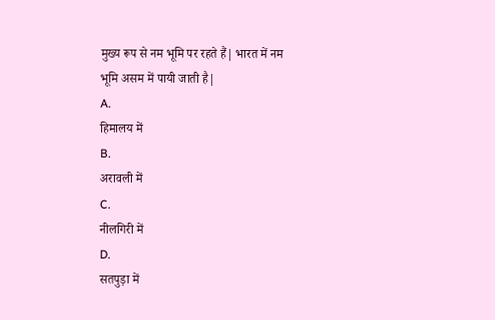मुख्य रूप से नम भूमि पर रहते हैं| भारत में नम भूमि असम में पायी जाती है|
A.
हिमालय में
B.
अरावली में
C.
नीलगिरी में
D.
सतपुड़ा में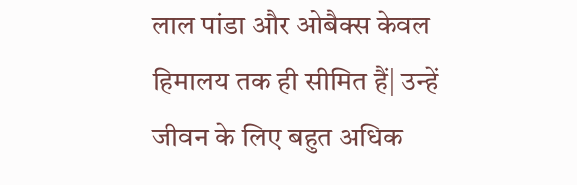लाल पांडा और ओबैक्स केवल हिमालय तक ही सीमित हैं| उन्हें जीवन के लिए बहुत अधिक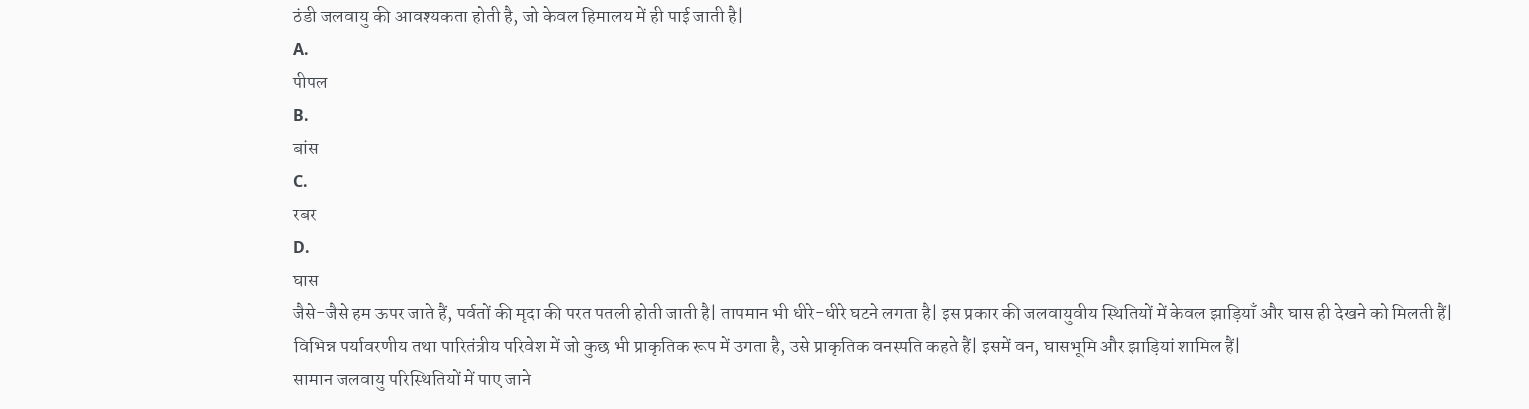ठंडी जलवायु की आवश्यकता होती है, जो केवल हिमालय में ही पाई जाती है|
A.
पीपल
B.
बांस
C.
रबर
D.
घास
जैसे-जैसे हम ऊपर जाते हैं, पर्वतों की मृदा की परत पतली होती जाती है| तापमान भी धीरे-धीरे घटने लगता है| इस प्रकार की जलवायुवीय स्थितियों में केवल झाड़ियाँ और घास ही देखने को मिलती हैं|
विभिन्न पर्यावरणीय तथा पारितंत्रीय परिवेश में जो कुछ भी प्राकृतिक रूप में उगता है, उसे प्राकृतिक वनस्पति कहते हैं| इसमें वन, घासभूमि और झाड़ियां शामिल हैं|
सामान जलवायु परिस्थितियों में पाए जाने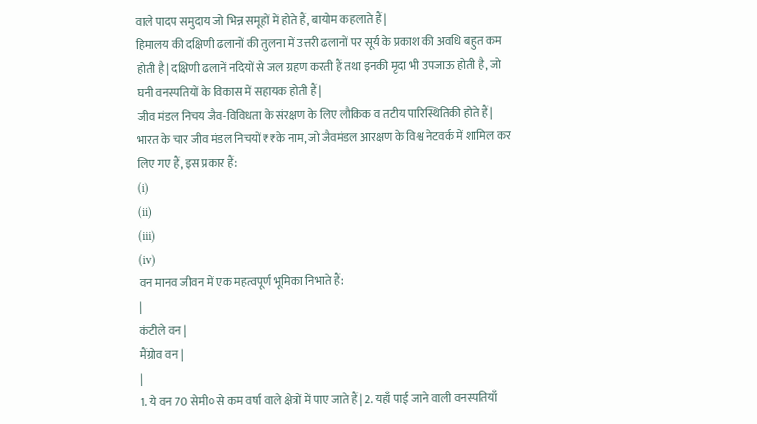वाले पादप समुदाय जो भिन्न समूहों में होते हैं, बायोम कहलाते हैं|
हिमालय की दक्षिणी ढलानों की तुलना में उत्तरी ढलानों पर सूर्य के प्रकाश की अवधि बहुत कम होती है| दक्षिणी ढलानें नदियों से जल ग्रहण करती हैं तथा इनकी मृदा भी उपजाऊ होती है, जो घनी वनस्पतियों के विकास में सहायक होती हैं|
जीव मंडल निचय जैव-विविधता के संरक्षण के लिए लौकिक व तटीय पारिस्थितिकी होते हैं|
भारत के चार जीव मंडल निचयों ₹₹के नाम, जो जैवमंडल आरक्षण के विश्व नेटवर्क में शामिल कर लिए गए हैं, इस प्रकार हैं:
(i)
(ii)
(iii)
(iv)
वन मानव जीवन में एक महत्वपूर्ण भूमिका निभाते हैं:
|
कंटीले वन |
मैंग्रोव वन |
|
1. ये वन 70 सेमी० से कम वर्षा वाले क्षेत्रों में पाए जाते हैं| 2. यहाँ पाई जाने वाली वनस्पतियाँ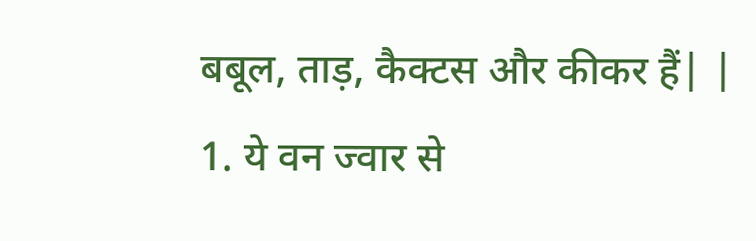बबूल, ताड़, कैक्टस और कीकर हैं| |
1. ये वन ज्वार से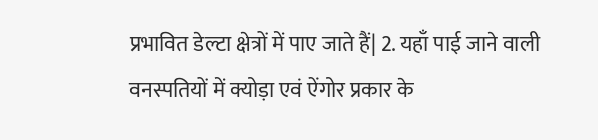प्रभावित डेल्टा क्षेत्रों में पाए जाते हैं| 2. यहाँ पाई जाने वाली वनस्पतियों में क्योड़ा एवं ऐंगोर प्रकार के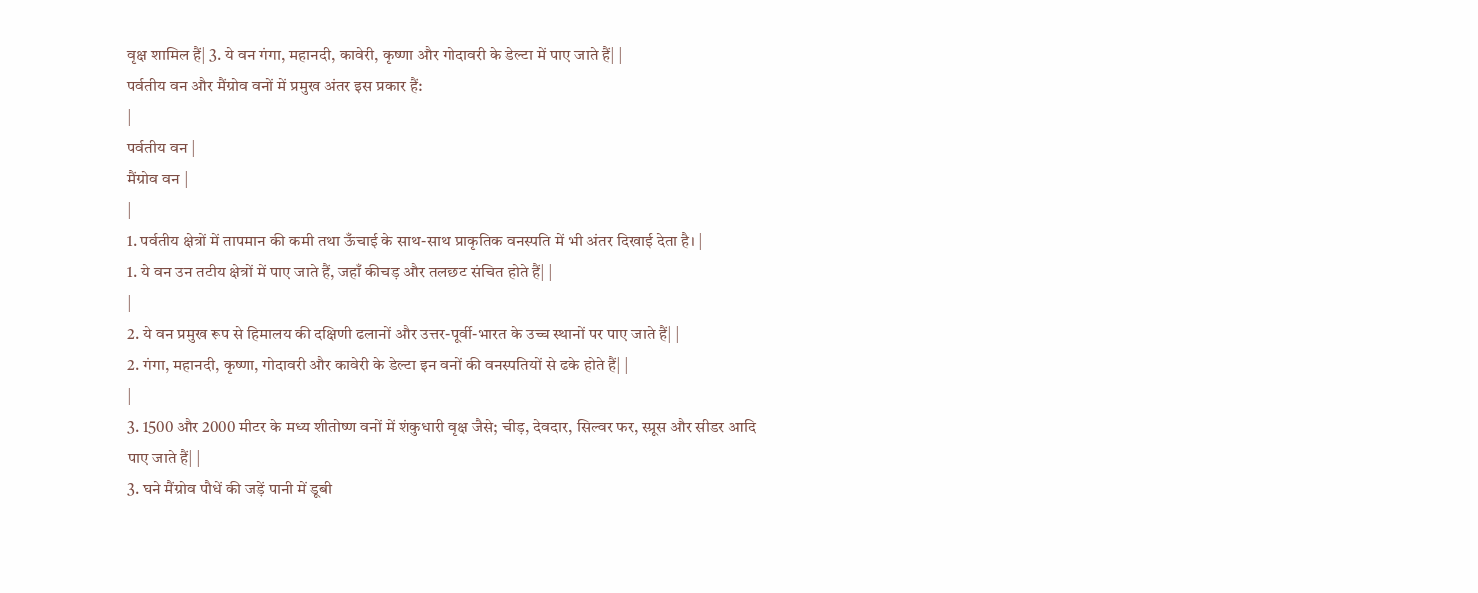वृक्ष शामिल हैं| 3. ये वन गंगा, महानदी, कावेरी, कृष्णा और गोदावरी के डेल्टा में पाए जाते हैं| |
पर्वतीय वन और मैंग्रोव वनों में प्रमुख अंतर इस प्रकार हैं:
|
पर्वतीय वन |
मैंग्रोव वन |
|
1. पर्वतीय क्षेत्रों में तापमान की कमी तथा ऊँचाई के साथ-साथ प्राकृतिक वनस्पति में भी अंतर दिखाई देता है। |
1. ये वन उन तटीय क्षेत्रों में पाए जाते हैं, जहाँ कीचड़ और तलछट संचित होते हैं| |
|
2. ये वन प्रमुख रूप से हिमालय की दक्षिणी ढलानों और उत्तर-पूर्वी-भारत के उच्च स्थानों पर पाए जाते हैं| |
2. गंगा, महानदी, कृष्णा, गोदावरी और कावेरी के डेल्टा इन वनों की वनस्पतियों से ढके होते हैं| |
|
3. 1500 और 2000 मीटर के मध्य शीतोष्ण वनों में शंकुधारी वृक्ष जैसे; चीड़, देवदार, सिल्वर फर, स्प्रूस और सीडर आदि पाए जाते हैं| |
3. घने मैंग्रोव पौधें की जड़ें पानी में डूबी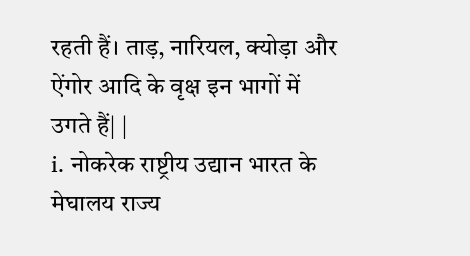रहती हैं। ताड़, नारियल, क्योड़ा और ऐंगोर आदि के वृक्ष इन भागों में उगते हैं| |
i. नोकरेक राष्ट्रीय उद्यान भारत के मेघालय राज्य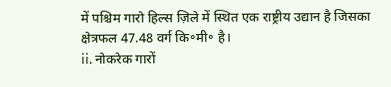में पश्चिम गारो हिल्स ज़िले में स्थित एक राष्ट्रीय उद्यान है जिसका क्षेत्रफल 47.48 वर्ग कि॰मी॰ है।
ii. नोकरेक गारों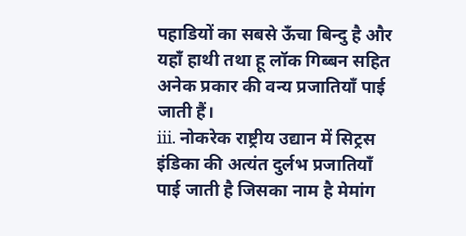पहाडियों का सबसे ऊँचा बिन्दु है और यहाँ हाथी तथा हू लॉक गिब्बन सहित अनेक प्रकार की वन्य प्रजातियाँ पाई जाती हैं।
iii. नोकरेक राष्ट्रीय उद्यान में सिट्रस इंडिका की अत्यंत दुर्लभ प्रजातियाँ पाई जाती है जिसका नाम है मेमांग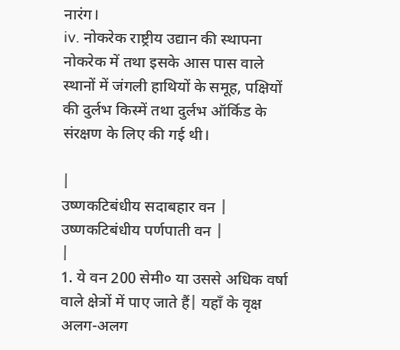नारंग।
iv. नोकरेक राष्ट्रीय उद्यान की स्थापना नोकरेक में तथा इसके आस पास वाले स्थानों में जंगली हाथियों के समूह, पक्षियों की दुर्लभ किस्में तथा दुर्लभ ऑर्किड के संरक्षण के लिए की गई थी।

|
उष्णकटिबंधीय सदाबहार वन |
उष्णकटिबंधीय पर्णपाती वन |
|
1. ये वन 200 सेमी० या उससे अधिक वर्षा वाले क्षेत्रों में पाए जाते हैं| यहाँ के वृक्ष अलग-अलग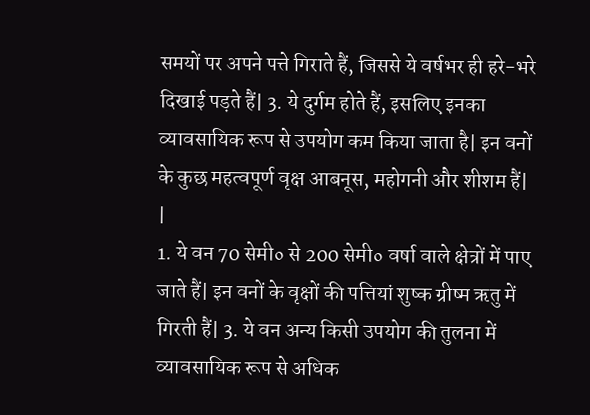समयों पर अपने पत्ते गिराते हैं, जिससे ये वर्षभर ही हरे-भरे दिखाई पड़ते हैं| 3. ये दुर्गम होते हैं, इसलिए इनका व्यावसायिक रूप से उपयोग कम किया जाता है| इन वनों के कुछ महत्वपूर्ण वृक्ष आबनूस, महोगनी और शीशम हैं| |
1. ये वन 70 सेमी० से 200 सेमी० वर्षा वाले क्षेत्रों में पाए जाते हैं| इन वनों के वृक्षों की पत्तियां शुष्क ग्रीष्म ऋतु में गिरती हैं| 3. ये वन अन्य किसी उपयोग की तुलना में व्यावसायिक रूप से अधिक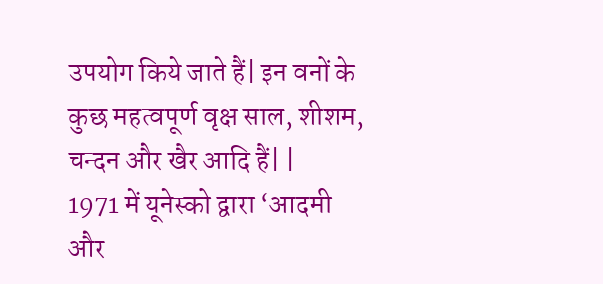उपयोग किये जाते हैं| इन वनों के कुछ महत्वपूर्ण वृक्ष साल, शीशम, चन्दन और खैर आदि हैं| |
1971 में यूनेस्को द्वारा ‘आदमी और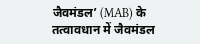जैवमंडल’ (MAB) के तत्वावधान में जैवमंडल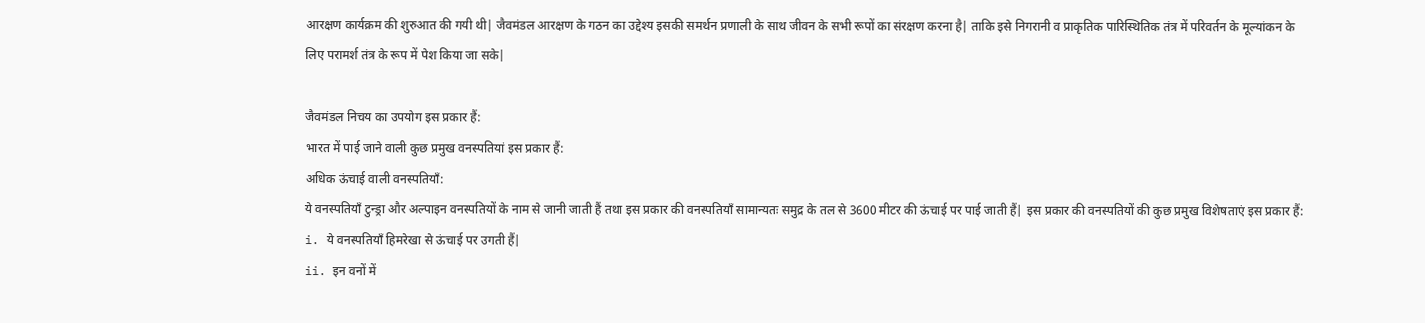आरक्षण कार्यक्रम की शुरुआत की गयी थी| जैवमंडल आरक्षण के गठन का उद्देश्य इसकी समर्थन प्रणाली के साथ जीवन के सभी रूपों का संरक्षण करना है| ताकि इसे निगरानी व प्राकृतिक पारिस्थितिक तंत्र में परिवर्तन के मूल्यांकन के लिए परामर्श तंत्र के रूप में पेश किया जा सके|

जैवमंडल निचय का उपयोग इस प्रकार हैं:
भारत में पाई जाने वाली कुछ प्रमुख वनस्पतियां इस प्रकार हैं:
अधिक ऊंचाई वाली वनस्पतियाँ:
ये वनस्पतियाँ टुन्ड्रा और अल्पाइन वनस्पतियों के नाम से जानी जाती हैं तथा इस प्रकार की वनस्पतियाँ सामान्यतः समुद्र के तल से 3600 मीटर की ऊंचाई पर पाई जाती हैं| इस प्रकार की वनस्पतियों की कुछ प्रमुख विशेषताएं इस प्रकार हैं:
i. ये वनस्पतियाँ हिमरेखा से ऊंचाई पर उगती हैं|
ii. इन वनों में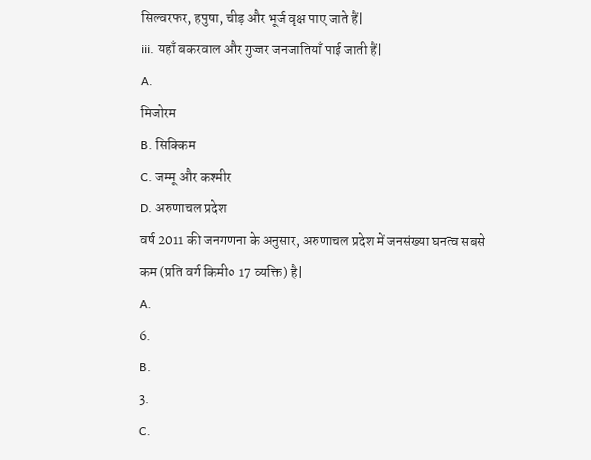सिल्वरफर, हपुषा, चीड़ और भूर्ज वृक्ष पाए जाते हैं|
iii. यहाँ बकरवाल और गुज्जर जनजातियाँ पाई जाती हैं|
A.
मिजोरम
B. सिक्किम
C. जम्मू और कश्मीर
D. अरुणाचल प्रदेश
वर्ष 2011 की जनगणना के अनुसार, अरुणाचल प्रदेश में जनसंख्या घनत्व सबसे कम (प्रति वर्ग किमी० 17 व्यक्ति) है|
A.
6.
B.
3.
C.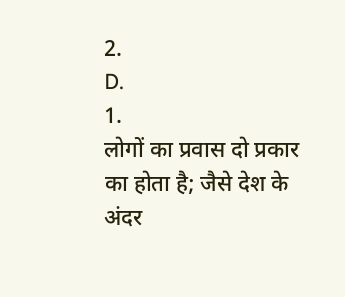2.
D.
1.
लोगों का प्रवास दो प्रकार का होता है; जैसे देश के अंदर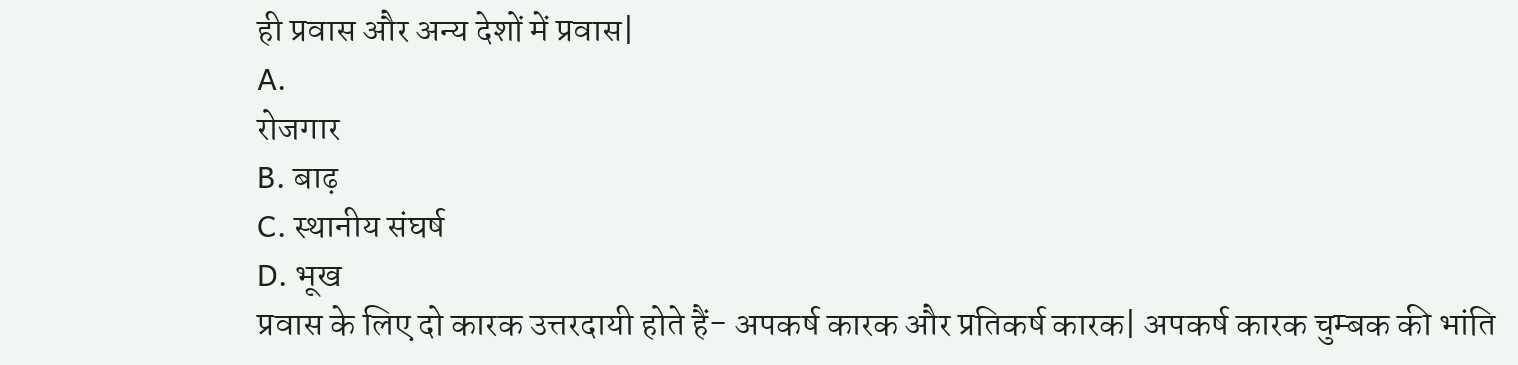ही प्रवास और अन्य देशों में प्रवास|
A.
रोजगार
B. बाढ़
C. स्थानीय संघर्ष
D. भूख
प्रवास के लिए दो कारक उत्तरदायी होते हैं- अपकर्ष कारक और प्रतिकर्ष कारक| अपकर्ष कारक चुम्बक की भांति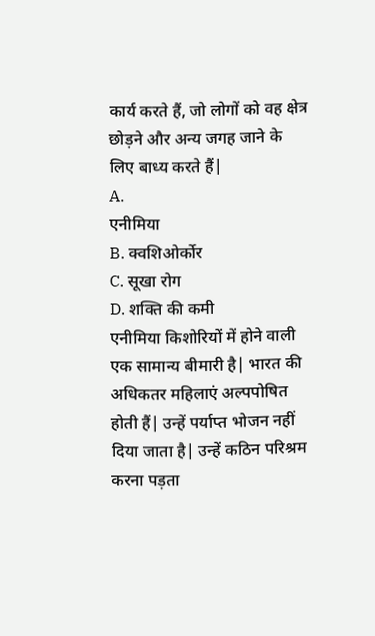कार्य करते हैं, जो लोगों को वह क्षेत्र छोड़ने और अन्य जगह जाने के लिए बाध्य करते हैं|
A.
एनीमिया
B. क्वशिओर्कोर
C. सूखा रोग
D. शक्ति की कमी
एनीमिया किशोरियों में होने वाली एक सामान्य बीमारी है| भारत की अधिकतर महिलाएं अल्पपोषित होती हैं| उन्हें पर्याप्त भोजन नहीं दिया जाता है| उन्हें कठिन परिश्रम करना पड़ता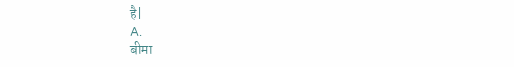है|
A.
बीमा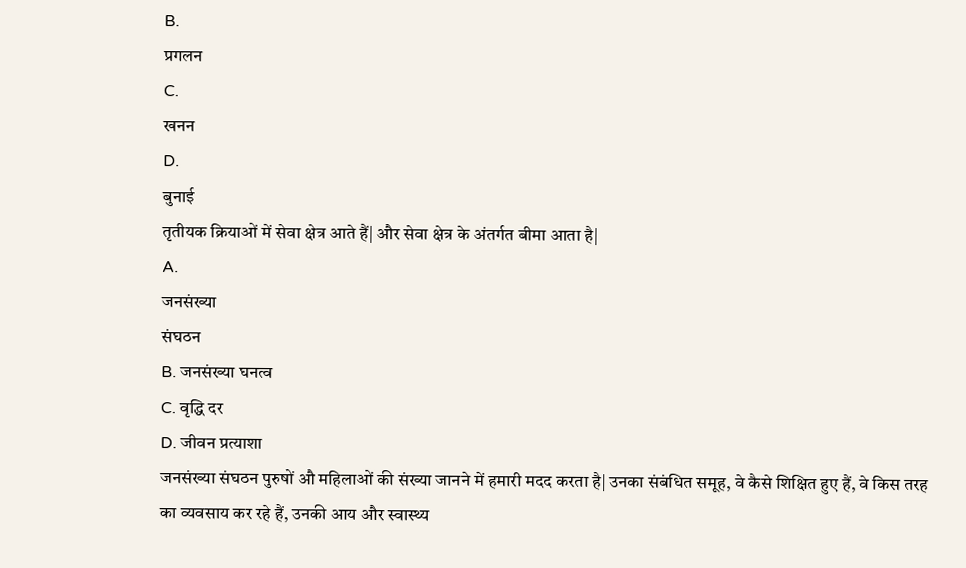B.
प्रगलन
C.
खनन
D.
बुनाई
तृतीयक क्रियाओं में सेवा क्षेत्र आते हैं| और सेवा क्षेत्र के अंतर्गत बीमा आता है|
A.
जनसंख्या
संघठन
B. जनसंख्या घनत्व
C. वृद्धि दर
D. जीवन प्रत्याशा
जनसंख्या संघठन पुरुषों औ महिलाओं की संख्या जानने में हमारी मदद करता है| उनका संबंधित समूह, वे कैसे शिक्षित हुए हैं, वे किस तरह का व्यवसाय कर रहे हैं, उनकी आय और स्वास्थ्य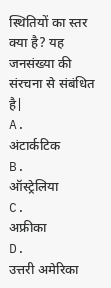स्थितियों का स्तर क्या है? यह जनसंख्या की संरचना से संबंधित है|
A.
अंटार्कटिक
B.
ऑस्ट्रेलिया
C.
अफ्रीका
D.
उत्तरी अमेरिका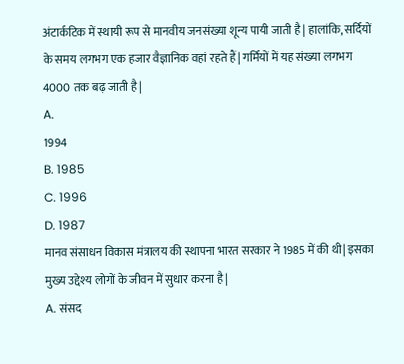अंटार्कटिक में स्थायी रूप से मानवीय जनसंख्या शून्य पायी जाती है| हालांकि, सर्दियों के समय लगभग एक हजार वैज्ञानिक वहां रहते हैं| गर्मियों में यह संख्या लगभग 4000 तक बढ़ जाती है|
A.
1994
B. 1985
C. 1996
D. 1987
मानव संसाधन विकास मंत्रालय की स्थापना भारत सरकार ने 1985 में की थी| इसका मुख्य उद्देश्य लोगों के जीवन में सुधार करना है|
A. संसद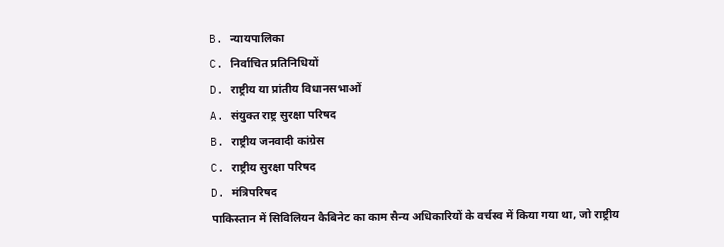B. न्यायपालिका
C. निर्वाचित प्रतिनिधियों
D. राष्ट्रीय या प्रांतीय विधानसभाओं
A. संयुक्त राष्ट्र सुरक्षा परिषद
B. राष्ट्रीय जनवादी कांग्रेस
C. राष्ट्रीय सुरक्षा परिषद
D. मंत्रिपरिषद
पाकिस्तान में सिविलियन कैबिनेट का काम सैन्य अधिकारियों के वर्चस्व में किया गया था, जो राष्ट्रीय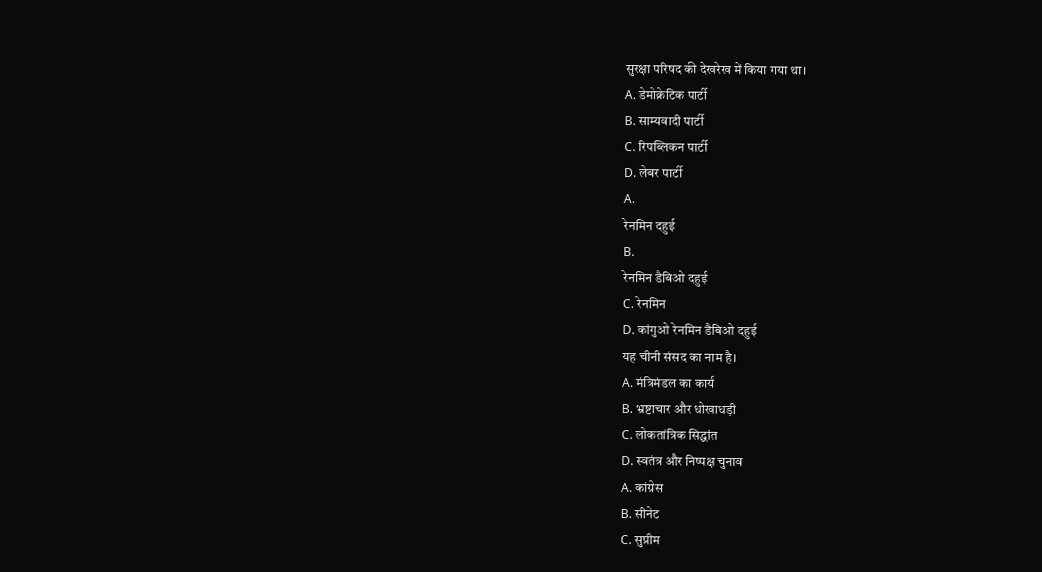सुरक्षा परिषद की देखरेख में किया गया था।
A. डेमोक्रेटिक पार्टी
B. साम्यवादी पार्टी
C. रिपब्लिकन पार्टी
D. लेबर पार्टी
A.
रेनमिन दहुई
B.
रेनमिन डैबिओ दहुई
C. रेनमिन
D. कांगुओ रेनमिन डैबिओ दहुई
यह चीनी संसद का नाम है।
A. मंत्रिमंडल का कार्य
B. भ्रष्टाचार और धोखाधड़ी
C. लोकतांत्रिक सिद्धांत
D. स्वतंत्र और निष्पक्ष चुनाव
A. कांग्रेस
B. सीनेट
C. सुप्रीम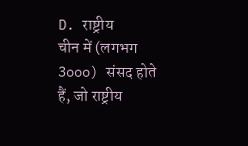D. राष्ट्रीय
चीन में (लगभग 3ooo) संसद होते हैं, जो राष्ट्रीय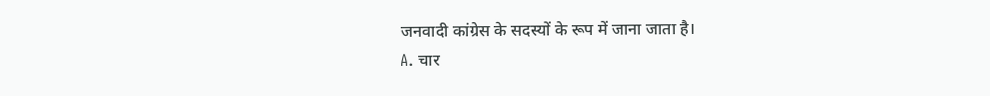जनवादी कांग्रेस के सदस्यों के रूप में जाना जाता है।
A. चार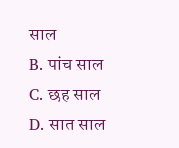साल
B. पांच साल
C. छह साल
D. सात साल